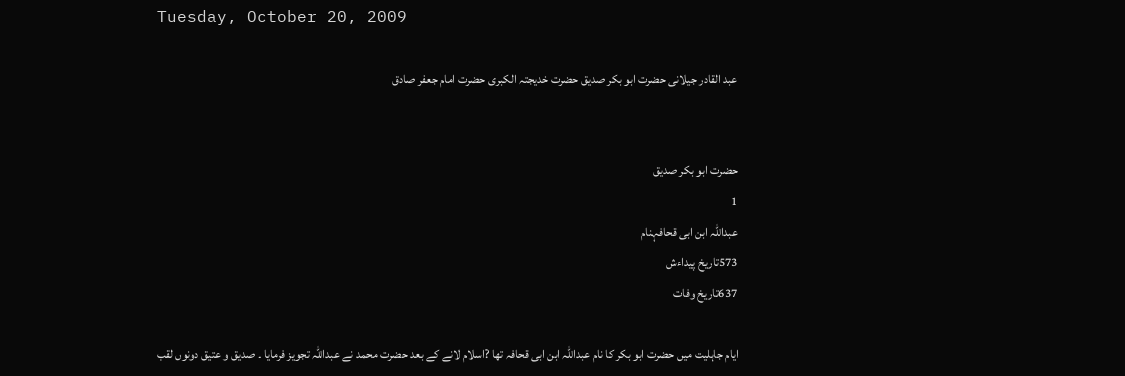Tuesday, October 20, 2009

عبد القادر جیلانی حضرت ابو بکر صدیق حضرت خدیجتہ الکبری حضرت امام جعفر صادق


حضرت ابو بکر صدیق
1
عبداللہ ابن ابی قحافہنام
573تاریخ پیداءش
637تاریخ وفات

ایام جاہلیت میں حضرت ابو بکر کا نام عبداللہ ابن ابی قحافہ تھا ?اسلام لانے کے بعد حضرت محمد نے عبداللہ تجویز فرمایا ۔ صدیق و عتیق دونوں لقب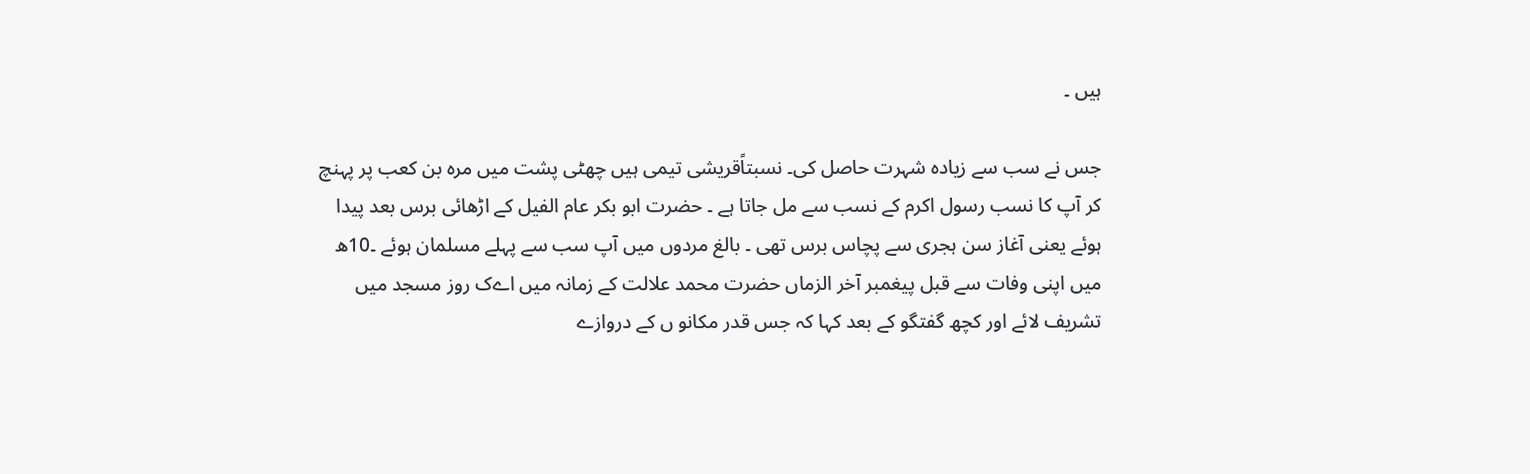ہیں ۔

جس نے سب سے زیادہ شہرت حاصل کی۔ نسبتاًقریشی تیمی ہیں چھٹی پشت میں مرہ بن کعب پر پہنچ کر آپ کا نسب رسول اکرم کے نسب سے مل جاتا ہے ۔ حضرت ابو بکر عام الفیل کے اڑھائی برس بعد پیدا ہوئے یعنی آغاز سن ہجری سے پچاس برس تھی ۔ بالغ مردوں میں آپ سب سے پہلے مسلمان ہوئے ۔10ھ میں اپنی وفات سے قبل پیغمبر آخر الزماں حضرت محمد علالت کے زمانہ میں اےک روز مسجد میں تشریف لائے اور کچھ گفتگو کے بعد کہا کہ جس قدر مکانو ں کے دروازے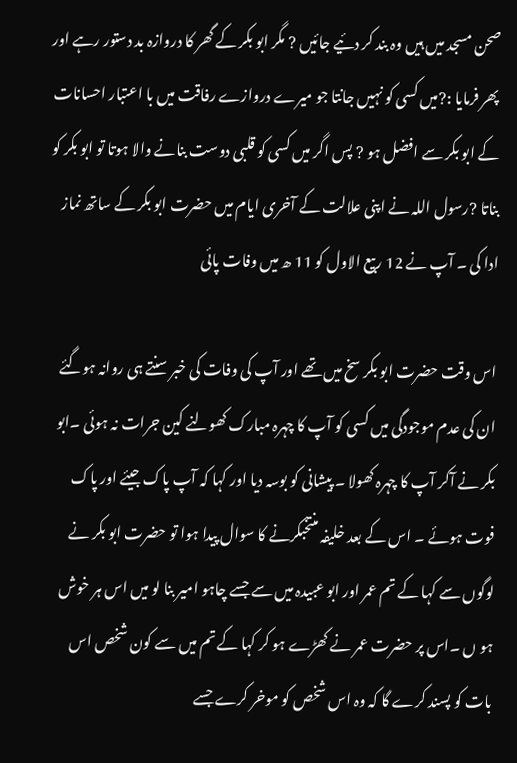صحن مسجد میں ہیں وہ بند کر دئیے جائیں ? مگر ابو بکر کے گھر کا دروازہ بد دستور رہے اور پھر فرمایا :?میں کسی کو نہیں جانتا جو میرے دروازے رفاقت میں با اعتبار احسانات کے ابو بکر سے افضل ہو ? پس اگر میں کسی کو قلبی دوست بنانے والا ہوتا تو ابو بکر کو بناتا ?رسول اللہ نے اپنی علالت کے آخری ایام میں حضرت ابو بکر کے ساتھ نماز ادا کی ۔ آپ نے 12 ربیع الاول کو 11 ھ میں وفات پائی

اس وقت حضرت ابو بکر سخ میں تھے اور آپ کی وفات کی خبر سنتے ہی روانہ ہوگئے ان کی عدم موجودگی میں کسی کو آپ کا چہرہ مبارک کھولنے کین جرات نہ ہوئی ۔ابو بکر نے آکر آپ کا چہرہ کھولا ۔ پیشانی کو بوسہ دیا اور کہا کہ آپ پاک جیئے اور پاک فوت ہوئے ۔ اس کے بعد خلیفہ منتخبکرنے کا سوال پیدا ہوا تو حضرت ابو بکر نے لوگوں سے کہا کے تم عمر اور ابو عبیدہ میں سے جسے چاہو امیر بنا لو میں اس ہر خوش ہو ں ۔اس پر حضرت عمر نے کھڑے ہو کر کہا کے تم میں سے کون شخص اس بات کو پسند کرے گا کہ وہ اس شخص کو موخر کرے جسے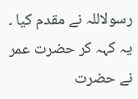رسولاللہ نے مقدم کیا ۔ یہ کہہ کر حضرت عمر نے حضرت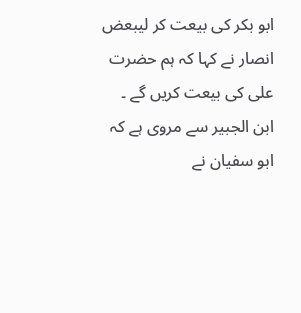ابو بکر کی بیعت کر لیبعض انصار نے کہا کہ ہم حضرت علی کی بیعت کریں گے ۔ ابن الجبیر سے مروی ہے کہ ابو سفیان نے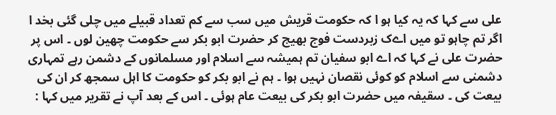علی سے کہا کہ یہ کیا ہو ا کہ حکومت قریش میں سب سے کم تعداد قبیلے میں چلی گئی بخد ا اگر تم چاہو تو میں اےک زبردست فوج بھیج کر حضرت ابو بکر سے حکومت چھین لوں ۔ اس پر حضرت علی نے کہا کہ اے ابو سفیان تم ہمیشہ سے اسلام اور مسلمانوں کے دشمن رہے تمہاری دشمنی سے اسلام کو کوئی نقصان نہیں ہوا ۔ ہم نے ابو بکر کو حکومت کا اہل سمجھ کر ان کی بیعت کی ۔ سقیفہ میں حضرت ابو بکر کی بیعت عام ہوئی ۔ اس کے بعد آپ نے تقریر میں کہا :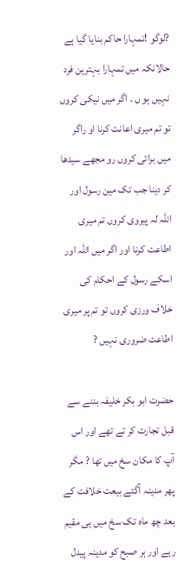?لوگو !تمہارا حاکم بنایا گیا ہے حالانکہ میں تمہارا بہترین فرد نہیں ہو ں ۔ اگر میں نیکی کروں تو تم میری اعانت کرنا او راگر میں برائی کروں رو مجھے سیدھا کر دینا جب تک مین رسول اور اللہ لہ پیروی کروں تم میری اطاعت کرنا اور اگر میں اللہ اور اسکے رسول کے احکام کی خلاف ورزی کروں تو تم پر میری اطاعت ضروری نہیں ?

حضرت ابو بکر خلیفہ بننے سے قبل تجارت کر تے تھے اور اس آپ کا مکان سخ میں تھا ? مگر پھر مدینہ آگئے بیعت خلافت کے بعد چھ ماہ تک سخ میں ہی مقیم رہے اور ہر صبح کو مدینہ پیدل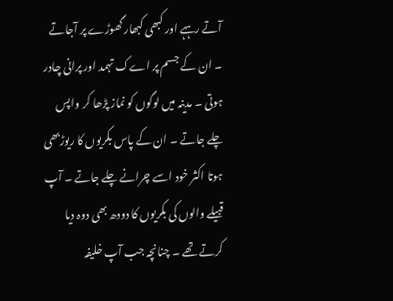آتے رہہے اور کبھی کبھار گھوڑے پر آجاتے ۔ ان کے جسم پر اےک تہمد اور پرانی چادر ہوتی ۔ مدینہ میں لوگوں کو نماز پڑھا کر واپس چلے جاتے ۔ ان کے پاس بکریوں کا ریوڑبھی ہوتا اکثر خود اسے چرانے چلے جاتے ۔ آپ قبیلے والوں کی بکریوں کا دودھ بھی دوہ دیا کرتے تھے ۔ چنانچہ جب آپ خلیفہ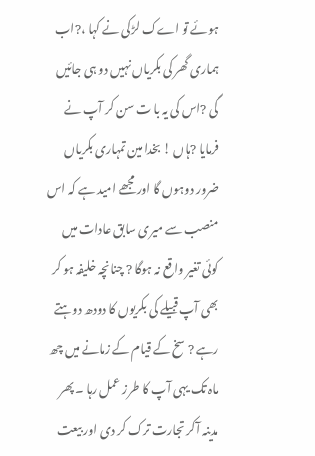ہوئے تو اےک لڑکی نے کہا ،?اب ہماری گھر کی بکریاں نہیں دو ہی جائیں گی ?اس کی یہ با ت سن کر آپ نے فرمایا ?ہاں ! بخدا مین تمہاری بکریاں ضرور دوہوں گا اور مجھے امید ہے کہ اس منصب سے میری سابق عادات میں کوئی تغیر واقع نہ ہوگا ? چنانچہ خلیفہ ہو کر بھی آپ قبیلے کی بکریوں کا دودھ دوہتے رہے ? سخ کے قیام کے زمانے میں چھ ماہ تک یہی آپ کا طرز عمل رہا ۔ پھر مدینہ آکر تجارت ترک کر دی اور بیعت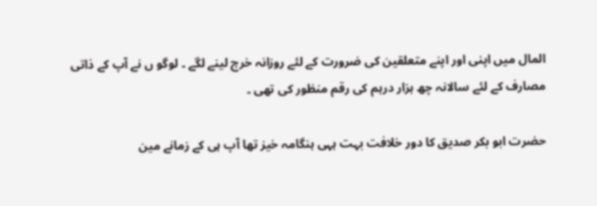المال میں اپنی اور اپنے متعلقین کی ضرورت کے لئے روزانہ خرچ لینے لگے ۔ لوگو ں نے آپ کے ذاتی مصارف کے لئے سالانہ چھ ہزار درہم کی رقم منظور کی تھی ۔

حضرت ابو بکر صدیق کا دور خلافت بہت ہہی ہنگامہ خیز تھا آپ ہی کے زمانے مین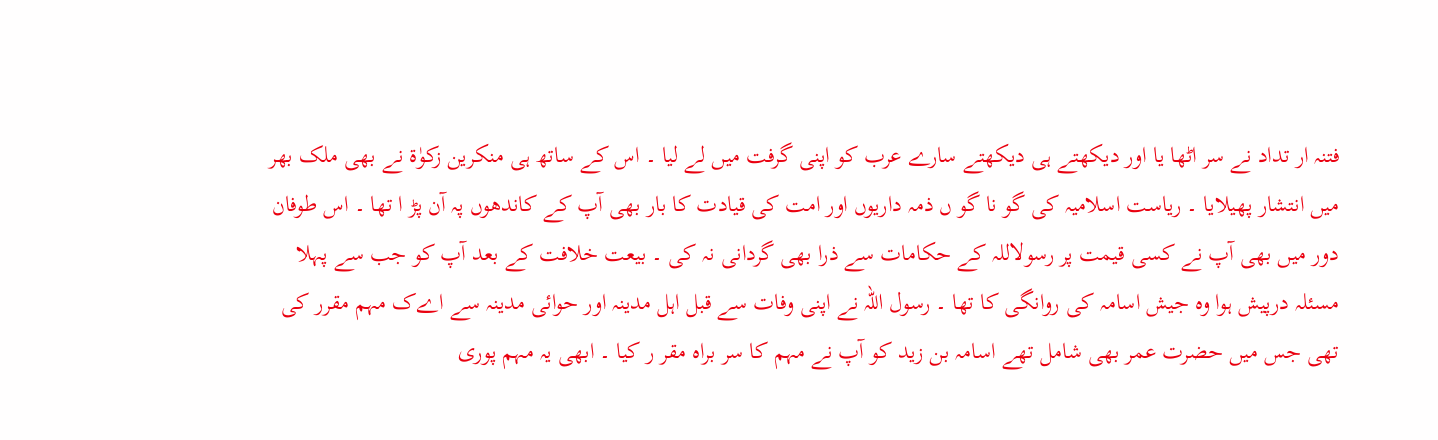فتنہ ار تداد نے سر اٹھا یا اور دیکھتے ہی دیکھتے سارے عرب کو اپنی گرفت میں لے لیا ۔ اس کے ساتھ ہی منکرین زکوٰة نے بھی ملک بھر میں انتشار پھیلایا ۔ ریاست اسلامیہ کی گو نا گو ں ذمہ داریوں اور امت کی قیادت کا بار بھی آپ کے کاندھوں پہ آن پڑ ا تھا ۔ اس طوفان دور میں بھی آپ نے کسی قیمت پر رسولاللہ کے حکامات سے ذرا بھی گردانی نہ کی ۔ بیعت خلافت کے بعد آپ کو جب سے پہلا مسئلہ درپیش ہوا وہ جیش اسامہ کی روانگی کا تھا ۔ رسول اللہ نے اپنی وفات سے قبل اہل مدینہ اور حوائی مدینہ سے اےک مہم مقرر کی تھی جس میں حضرت عمر بھی شامل تھے اسامہ بن زید کو آپ نے مہم کا سر براہ مقر ر کیا ۔ ابھی یہ مہم پوری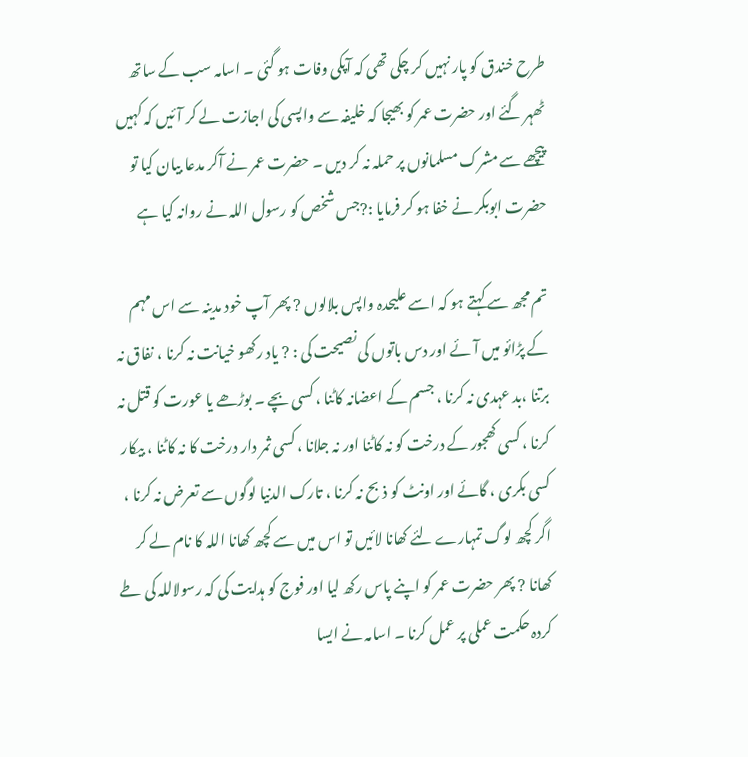طرح خندق کو پار نہیں کر چکی تھی کہ آپکی وفات ہو گئی ۔ اسامہ سب کے ساتھ ٹھہر گئے اور حضرت عمر کو بھیجا کہ خلیفہ سے واپسی کی اجازت لے کر آئیں کہ کہیں پیچھے سے مشرک مسلمانوں پر حملہ نہ کر دیں ۔ حضرت عمر نے آکر مدعا بیان کیا تو حضرت ابوبکر نے خفا ہو کر فرمایا :?جس شخص کو رسول اللہ نے روانہ کیا ہے

تم مجھ سے کہتے ہو کہ اسے علیحدہ واپس بلالوں ? پھر آپ خود مدینہ سے اس مہم کے پڑائو میں آئے اور دس باتوں کی نصیحت کی : ? یاد رکھو خیانت نہ کرنا ، نفاق نہ برتنا ،بد عہدی نہ کرنا ، جسم کے اعضانہ کاٹنا ، کسی بچے ۔ بوڑھے یا عورت کو قتل نہ کرنا ، کسی کھجور کے درخت کو نہ کاٹنا اور نہ جلانا ، کسی ثمر دار درخت کا نہ کاٹنا ، بیکار کسی بکری ، گائے اور اونٹ کو ذبح نہ کرنا ، تارک الدنیا لوگوں سے تعرض نہ کرنا ، اگر کچھ لوگ تمہارے لئے کھانا لائیں تو اس میں سے کچھ کھانا اللہ کا نام لے کر کھانا ? پھر حضرت عمر کو اپنے پاس رکھ لیا اور فوج کو ہدایت کی کہ رسولاللہ کی طے کردہ حکمت عملی پر عمل کرنا ۔ اسامہ نے ایسا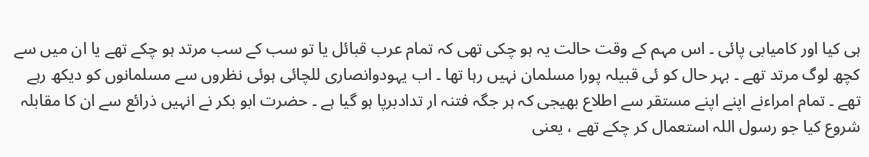ہی کیا اور کامیابی پائی ۔ اس مہم کے وقت حالت یہ ہو چکی تھی کہ تمام عرب قبائل یا تو سب کے سب مرتد ہو چکے تھے یا ان میں سے کچھ لوگ مرتد تھے ۔ بہر حال کو ئی قبیلہ پورا مسلمان نہیں رہا تھا ۔ اب یہودوانصاری للچائی ہوئی نظروں سے مسلمانوں کو دیکھ رہے تھے ۔ تمام امراءنے اپنے اپنے مستقر سے اطلاع بھیجی کہ ہر جگہ فتنہ ار تدادبرپا ہو گیا ہے ۔ حضرت ابو بکر نے انہیں ذرائع سے ان کا مقابلہ شروع کیا جو رسول اللہ استعمال کر چکے تھے ، یعنی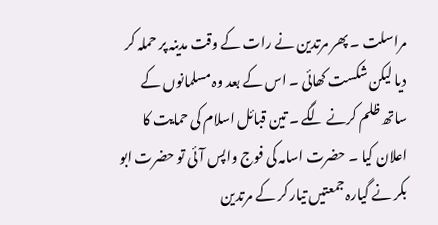مراسلت ۔ پھر مرتدین نے رات کے وقت مدینہ پر حملہ کر دیا لیکن شکست کھائی ۔ اس کے بعد وہ مسلمانوں کے ساتھ ظلم کرنے لگے ۔ تین قبائل اسلام کی حمایت کا اعلان کیا ۔ حضرت اسامہ کی فوج واپس آئی تو حضرت ابو بکر نے گیارہ جمعتیں تیار کر کے مرتدین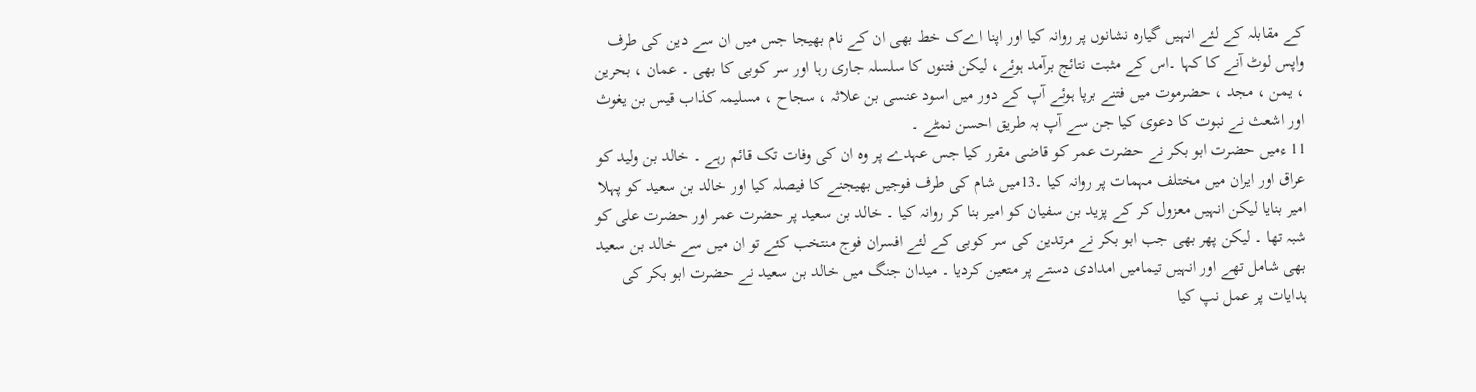کے مقابلہ کے لئے انہیں گیارہ نشانوں پر روانہ کیا اور اپنا اےک خط بھی ان کے نام بھیجا جس میں ان سے دین کی طرف واپس لوٹ آنے کا کہا ۔اس کے مثبت نتائج برآمد ہوئے، لیکن فتنوں کا سلسلہ جاری رہا اور سر کوبی کا بھی ۔ عمان ، بحرین ، یمن ، مجد ، حضرموت میں فتنے برپا ہوئے آپ کے دور میں اسود عنسی بن علاثہ ، سجاح ، مسلیمہ کذاب قیس بن یغوث اور اشعث نے نبوت کا دعوی کیا جن سے آپ بہ طریق احسن نمٹے ۔
11 ءمیں حضرت ابو بکر نے حضرت عمر کو قاضی مقرر کیا جس عہدے پر وہ ان کی وفات تک قائم رہے ۔ خالد بن ولید کو عراق اور ایران میں مختلف مہمات پر روانہ کیا ۔13میں شام کی طرف فوجیں بھیجنے کا فیصلہ کیا اور خالد بن سعید کو پہلا امیر بنایا لیکن انہیں معزول کر کے پزید بن سفیان کو امیر بنا کر روانہ کیا ۔ خالد بن سعید پر حضرت عمر اور حضرت علی کو شبہ تھا ۔ لیکن پھر بھی جب ابو بکر نے مرتدین کی سر کوبی کے لئے افسران فوج منتخب کئے تو ان میں سے خالد بن سعید بھی شامل تھے اور انہیں تیمامیں امدادی دستے پر متعین کردیا ۔ میدان جنگ میں خالد بن سعید نے حضرت ابو بکر کی ہدایات پر عمل نپ کیا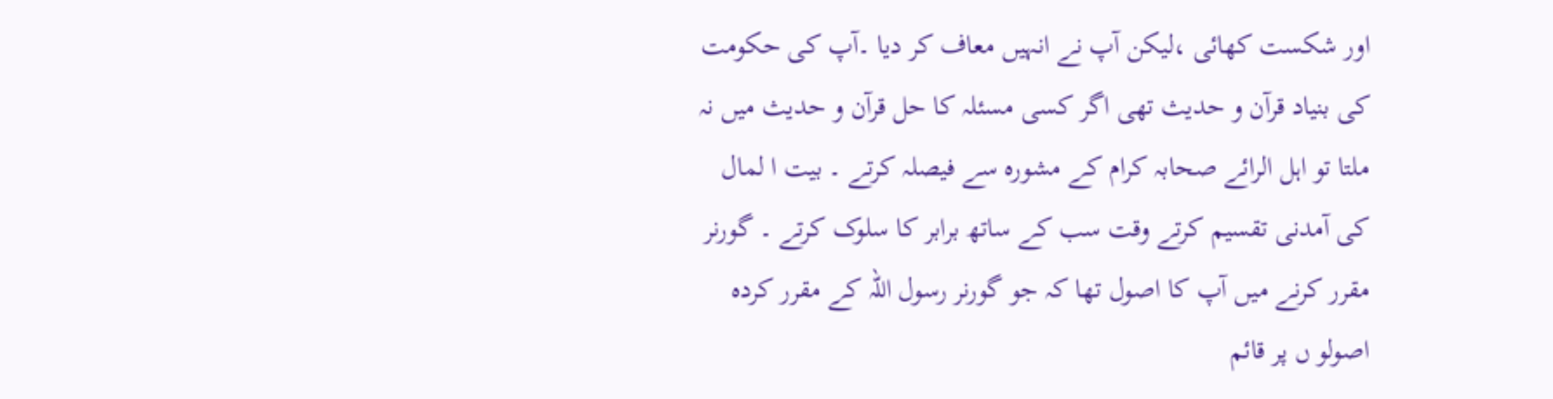اور شکست کھائی ،لیکن آپ نے انہیں معاف کر دیا ۔آپ کی حکومت کی بنیاد قرآن و حدیث تھی اگر کسی مسئلہ کا حل قرآن و حدیث میں نہ ملتا تو اہل الرائے صحابہ کرام کے مشورہ سے فیصلہ کرتے ۔ بیت ا لمال کی آمدنی تقسیم کرتے وقت سب کے ساتھ برابر کا سلوک کرتے ۔ گورنر مقرر کرنے میں آپ کا اصول تھا کہ جو گورنر رسول اللہ کے مقرر کردہ اصولو ں پر قائم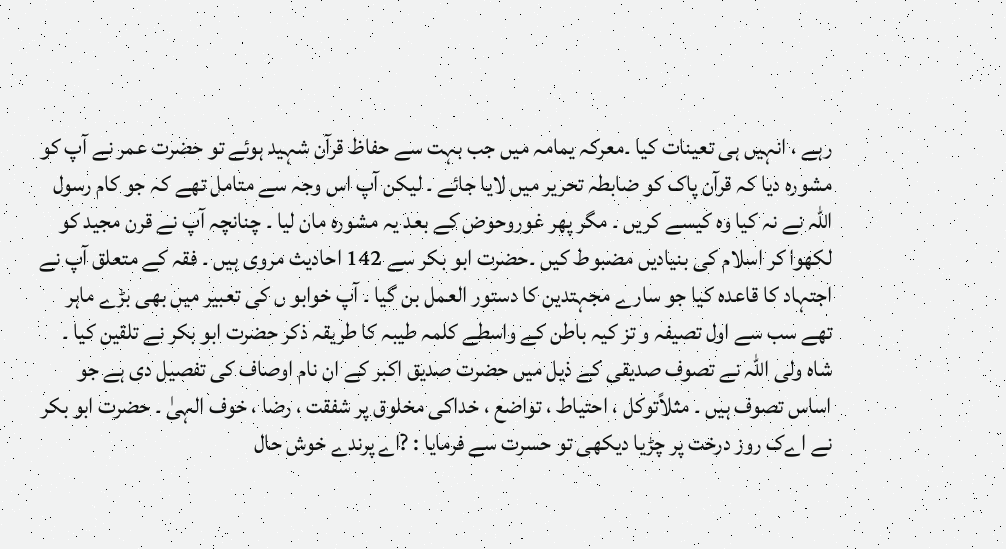رہے ، انہیں ہی تعینات کیا ۔معرکہ یمامہ میں جب بہت سے حفاظ قرآن شہید ہوئے تو حضرت عمر نے آپ کو مشورہ دیا کہ قرآن پاک کو ضابطہ تحریر میں لایا جائے ۔ لیکن آپ اس وجہ سے متامل تھے کہ جو کام رسول اللہ نے نہ کیا وہ کیسے کریں ۔ مگر پھر غوروحوض کے بعد یہ مشورہ مان لیا ۔ چنانچہ آپ نے قرن مجید کو لکھوا کر اسلام کی بنیادیں مضبوط کیں ۔حضرت ابو بکر سے 142 احادیث مروی ہیں ۔ فقہ کے متعلق آپ نے اجتہاد کا قاعدہ کیا جو سارے مجہتدین کا دستور العمل بن گیا ۔ آپ خوابو ں کی تعبیر میں بھی بڑے ماہر تھے سب سے اول تصیفہ و تز کیہ باطن کے واسطے کلمہ طیبہ کا طریقہ ذکر حضرت ابو بکر نے تلقین کیا ۔ شاہ ولی اللہ نے تصوف صدیقی کے ذیل میں حضرت صدیق اکبر کے ان نام اوصاف کی تفصیل دی ہے جو اساس تصوف ہیں ۔ مثلاًتوکل ، احتیاط ، تواضع ، خداکی مخلوق پر شفقت ، رضا ، خوف الہیٰ ۔ حضرت ابو بکر نے اےک روز درخت پر چڑیا دیکھی تو حسرت سے فرمایا : ?اے پرندے خوش حال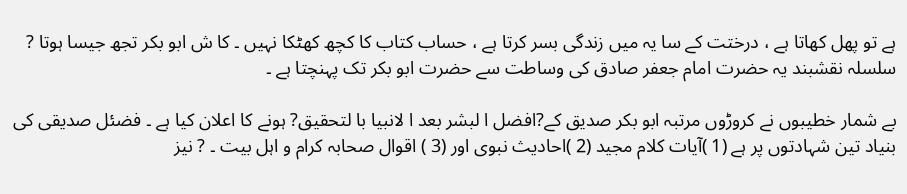ہے تو پھل کھاتا ہے ، درختت کے سا یہ میں زندگی بسر کرتا ہے ، حساب کتاب کا کچھ کھٹکا نہیں ۔ کا ش ابو بکر تجھ جیسا ہوتا ? سلسلہ نقشبند یہ حضرت امام جعفر صادق کی وساطت سے حضرت ابو بکر تک پہنچتا ہے ۔

بے شمار خطیبوں نے کروڑوں مرتبہ ابو بکر صدیق کے?افضل ا لبشر بعد ا لانبیا با لتحقیق? ہونے کا اعلان کیا ہے ۔ فضئل صدیقی کی بنیاد تین شہادتوں پر ہے (1 )آیات کلام مجید (2 )احادیث نبوی اور (3 ) اقوال صحابہ کرام و اہل بیت ۔ ? نیز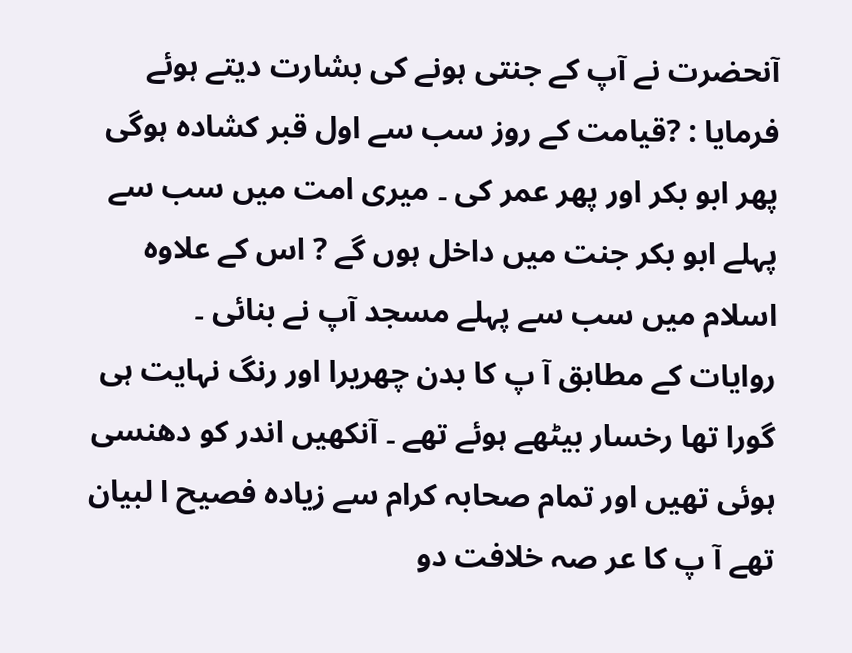آنحضرت نے آپ کے جنتی ہونے کی بشارت دیتے ہوئے فرمایا : ?قیامت کے روز سب سے اول قبر کشادہ ہوگی پھر ابو بکر اور پھر عمر کی ۔ میری امت میں سب سے پہلے ابو بکر جنت میں داخل ہوں گے ? اس کے علاوہ اسلام میں سب سے پہلے مسجد آپ نے بنائی ۔
روایات کے مطابق آ پ کا بدن چھریرا اور رنگ نہایت ہی گورا تھا رخسار بیٹھے ہوئے تھے ۔ آنکھیں اندر کو دھنسی ہوئی تھیں اور تمام صحابہ کرام سے زیادہ فصیح ا لبیان تھے آ پ کا عر صہ خلافت دو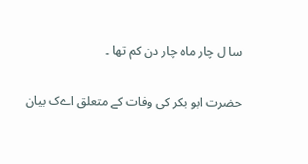سا ل چار ماہ چار دن کم تھا ۔

حضرت ابو بکر کی وفات کے متعلق اےک بیان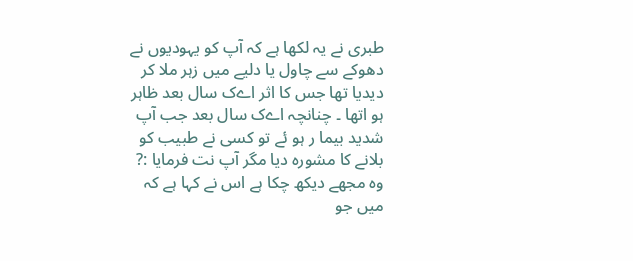طبری نے یہ لکھا ہے کہ آپ کو یہودیوں نے دھوکے سے چاول یا دلیے میں زہر ملا کر دیدیا تھا جس کا اثر اےک سال بعد ظاہر ہو اتھا ۔ چنانچہ اےک سال بعد جب آپ شدید بیما ر ہو ئے تو کسی نے طبیب کو بلانے کا مشورہ دیا مگر آپ نت فرمایا :? وہ مجھے دیکھ چکا ہے اس نے کہا ہے کہ میں جو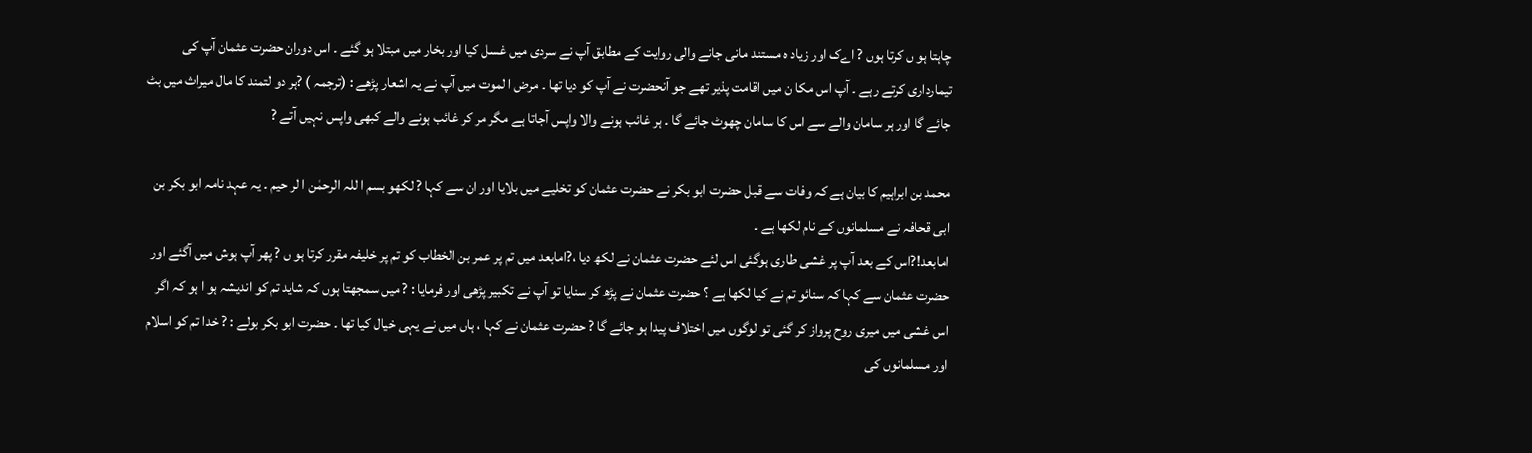چاہتا ہو ں کرتا ہوں ? اےک اور زیاد ہ مستند مانی جانے والی روایت کے مطابق آپ نے سردی میں غسل کیا اور بخار میں مبتلا ہو گئے ۔ اس دوران حضرت عثمان آپ کی تیمارداری کرتے رہے ۔ آپ اس مکا ن میں اقامت پذیر تھے جو آنحضرت نے آپ کو دیا تھا ۔ مرض ا لموت میں آپ نے یہ اشعار پڑھے : (ترجمہ ) ?ہر دو لتمند کا مال میراث میں بٹ جائے گا اور ہر سامان والے سے اس کا سامان چھوٹ جائے گا ۔ ہر غائب ہونے والا واپس آجاتا ہے مگر مر کر غائب ہونے والے کبھی واپس نہیں آتے ?

محمد بن ابراہیم کا بیان ہے کہ وفات سے قبل حضرت ابو بکر نے حضرت عثمان کو تخلیے میں بلایا اور ان سے کہا ? لکھو بسم ا للہ الرحمٰن ا لر حیم ۔ یہ عہد نامہ ابو بکر بن ابی قحافہ نے مسلمانوں کے نام لکھا ہے ۔
امابعد!?اس کے بعد آپ پر غشی طاری ہوگئی اس لئے حضرت عثمان نے لکھ دیا ،?امابعد میں تم پر عمر بن الخطاب کو تم پر خلیفہ مقرر کرتا ہو ں ? پھر آپ ہوش میں آگئے اور حضرت عثمان سے کہا کہ سنائو تم نے کیا لکھا ہے ؟ حضرت عثمان نے پڑھ کر سنایا تو آپ نے تکبیر پڑھی اور فرمایا : ? میں سمجھتا ہوں کہ شاید تم کو اندیشہ ہو ا ہو کہ اگر اس غشی میں میری روح پرواز کر گئی تو لوگوں میں اختلاف پیدا ہو جائے گا ? حضرت عثمان نے کہا ، ہاں میں نے یہی خیال کیا تھا ۔ حضرت ابو بکر بولے : ? خدا تم کو اسلام اور مسلمانوں کی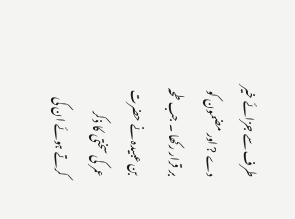طرف سے جزائے خیر دے ? اور مضمون کو بر قرار رکھا ۔ جب طحہ بن عبیدہ نے حضرت عمر کی سختی کا ذکر کرتے ہوئے ان کی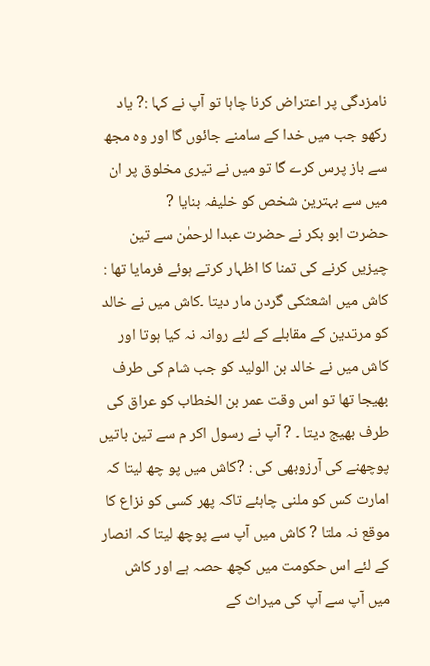نامزدگی پر اعتراض کرنا چاہا تو آپ نے کہا :? یاد رکھو جب میں خدا کے سامنے جائوں گا اور وہ مجھ سے باز پرس کرے گا تو میں نے تیری مخلوق پر ان میں سے بہترین شخص کو خلیفہ بنایا ?
حضرت ابو بکر نے حضرت عبدا لرحمٰن سے تین چیزیں کرنے کی تمنا کا اظہار کرتے ہوئے فرمایا تھا : کاش میں اشعثکی گردن مار دیتا ۔کاش میں نے خالد کو مرتدین کے مقابلے کے لئے روانہ نہ کیا ہوتا اور کاش میں نے خالد بن الولید کو جب شام کی طرف بھیجا تھا تو اس وقت عمر بن الخطاب کو عراق کی طرف بھیج دیتا ۔ ? آپ نے رسول اکر م سے تین باتیں پوچھنے کی آرزوبھی کی : ?کاش میں پو چھ لیتا کہ امارت کس کو ملنی چاہئے تاکہ پھر کسی کو نزاع کا موقع نہ ملتا ? کاش میں آپ سے پوچھ لیتا کہ انصار کے لئے اس حکومت میں کچھ حصہ ہے اور کاش میں آپ سے آپ کی میراث کے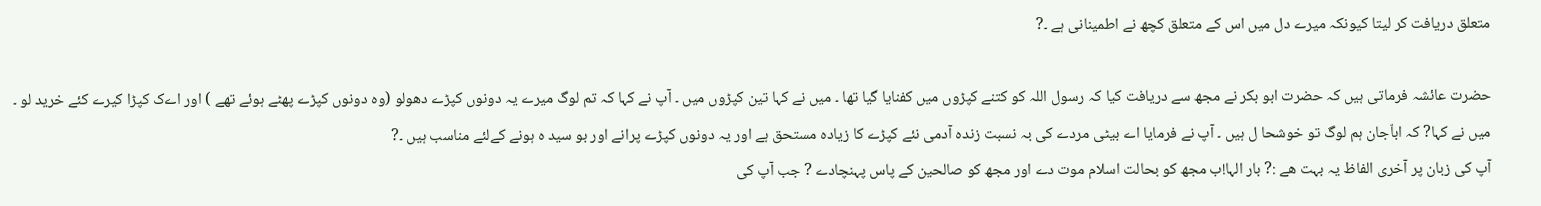متعلق دریافت کر لیتا کیونکہ میرے دل میں اس کے متعلق کچھ نے اطمینانی ہے ۔?

حضرت عائشہ فرماتی ہیں کہ حضرت ابو بکر نے مجھ سے دریافت کیا کہ رسول اللہ کو کتنے کپڑوں میں کفنایا گیا تھا ۔ میں نے کہا تین کپڑوں میں ۔ آپ نے کہا کہ تم لوگ میرے یہ دونوں کپڑے دھولو (وہ دونوں کپڑے پھٹے ہوئے تھے ) اور اےک کپڑا کیرے کئے خرید لو ۔ میں نے کہا? کہ اباّجان ہم لوگ تو خوشحا ل ہیں ۔ آپ نے فرمایا اے بیٹی مردے کی بہ نسبت زندہ آدمی نئے کپڑے کا زیادہ مستحق ہے اور یہ دونوں کپڑے پرانے اور بو سید ہ ہونے کےلئے مناسب ہیں ۔?
آپ کی زبان پر آخری الفاظ یہ بہت ھے :? بار الہا!ب مجھ کو بحالت اسلام موت دے اور مجھ کو صالحین کے پاس پہنچادے ? جب آپ کی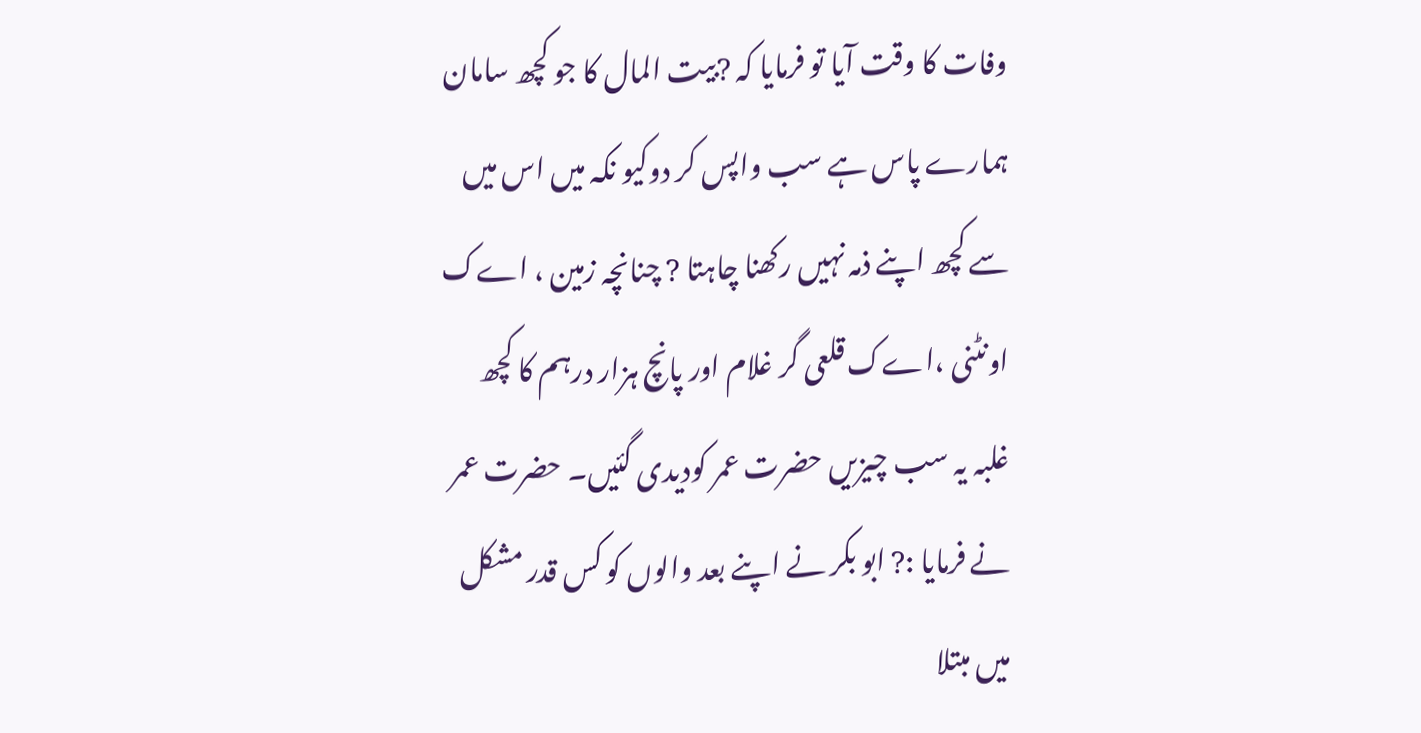وفات کا وقت آیا تو فرمایا کہ ?بیت المال کا جو کچھ سامان ہمارے پاس ہے سب واپس کر دوکیو نکہ میں اس میں سے کچھ اپنے ذمہ نہیں رکھنا چاہتا ? چنانچہ زمین ، اےک اونٹنی ،اےک قلعی گر غلام اور پانچ ہزار درہم کا کچھ غلبہ یہ سب چیزیں حضرت عمر کودیدی گئیں۔ حضرت عمر نے فرمایا :? ابو بکر نے اپنے بعد والوں کو کس قدر مشکل میں مبتلا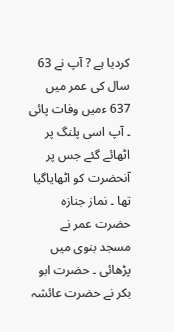کردیا ہے ? آپ نے 63 سال کی عمر میں 637 ءمیں وفات پائی ۔ آپ اسی پلنگ پر اٹھائے گئے جس پر آنحضرت کو اٹھایاگیا تھا ۔ نماز جنازہ حضرت عمر نے مسجد بنوی میں پڑھائی ۔ حضرت ابو بکر نے حضرت عائشہ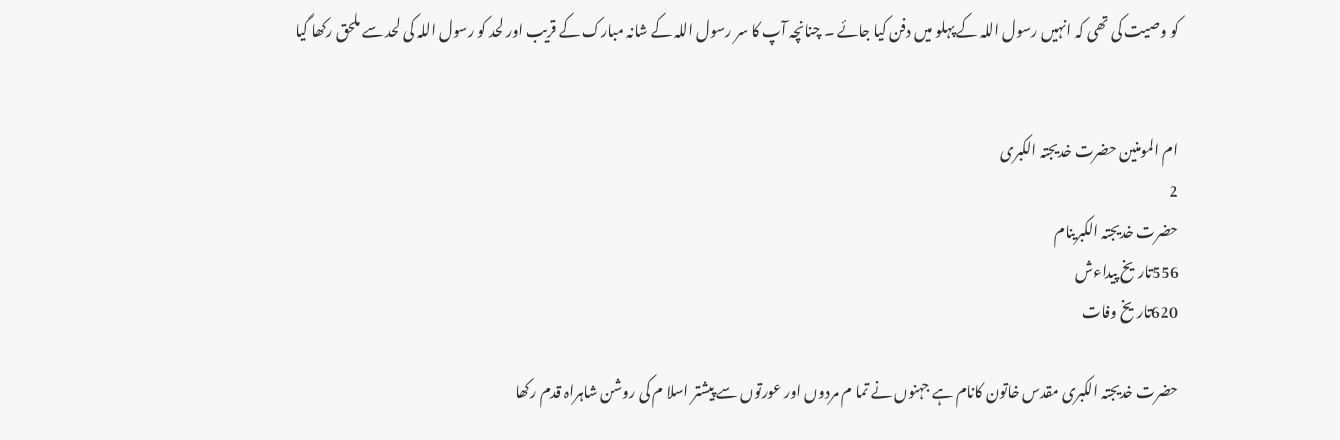کو وصیت کی تھی کہ انہیں رسول اللہ کے پہلو میں دفن کیا جائے ۔ چنانچہ آپ کا سر رسول اللہ کے شانہ مبارک کے قریب اور لحد کو رسول اللہ کی لحد سے ملحق رکھا گیا


ام المومنین حضرت خدیجتہ الکبری
2
حضرت خدیجتہ الکبرینام
556تاریخ پیداءش
620تاریخ وفات

حضرت خدیجتہ الکبری مقدس خاتون کانام ہے جہنوں نے تما م مردوں اور عورتوں سے پیشتر اسلا م کی روشن شاہراہ قدم رکھا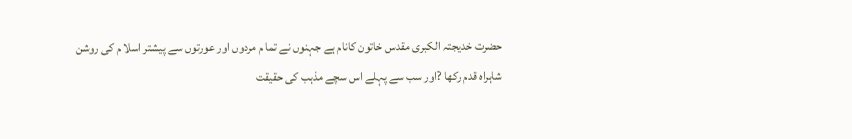حضرت خدیجتہ الکبری مقدس خاتون کانام ہے جہنوں نے تما م مردوں اور عورتوں سے پیشتر اسلا م کی روشن شاہراہ قدم رکھا ?اور سب سے پہلے اس سچے مذہب کی حقیقت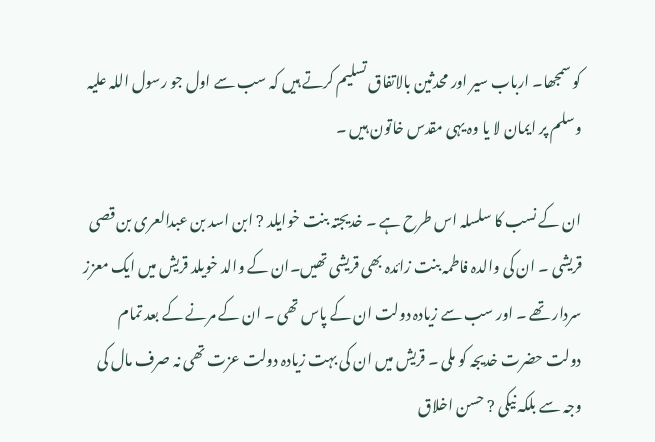کو سمجھا۔ ارباب سیر اور محدثین بالاتفاق تسلیم کرتے ہیں کہ سب سے اول جو رسول اللہ علیہ وسلم پر ایمان لا یا وہ یہی مقدس خاتون ہیں ۔

ان کے نسب کا سلسلہ اس طرح ہے ۔ خدیجتہ بنت خوایلد ? ابن اسد بن عبدالعری بن قصی قریشی ۔ ان کی والدہ فاطمہ بنت زائدہ بھی قریشی تھیں۔ان کے والد خویلد قریش میں ایک معزز سردار تھے ۔ اور سب سے زیادہ دولت ان کے پاس تھی ۔ ان کے مرنے کے بعد تمام دولت حضرت خدیجہ کو ملی ۔ قریش میں ان کی بہت زیادہ دولت عزت تھی نہ صرف مال کی وجہ سے بلکہ نیکی ? حسن اخلاق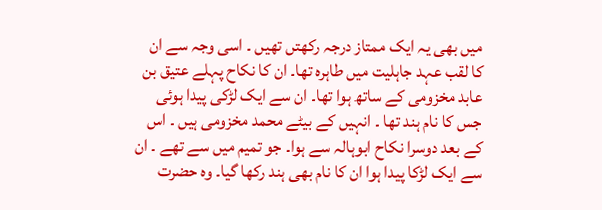میں بھی یہ ایک ممتاز درجہ رکھتں تھیں ۔ اسی وجہ سے ان کا لقب عہد جاہلیت میں طاہرہ تھا۔ ان کا نکاح پہلے عتیق بن عابد مخزومی کے ساتھ ہوا تھا۔ ان سے ایک لڑکی پیدا ہوئی جس کا نام ہند تھا ۔ انہیں کے بیٹے محمد مخزومی ہیں ۔ اس کے بعد دوسرا نکاح ابوہالہ سے ہوا۔ جو تمیم میں سے تھے ۔ ان سے ایک لڑکا پیدا ہوا ان کا نام بھی ہند رکھا گیا۔ وہ حضرت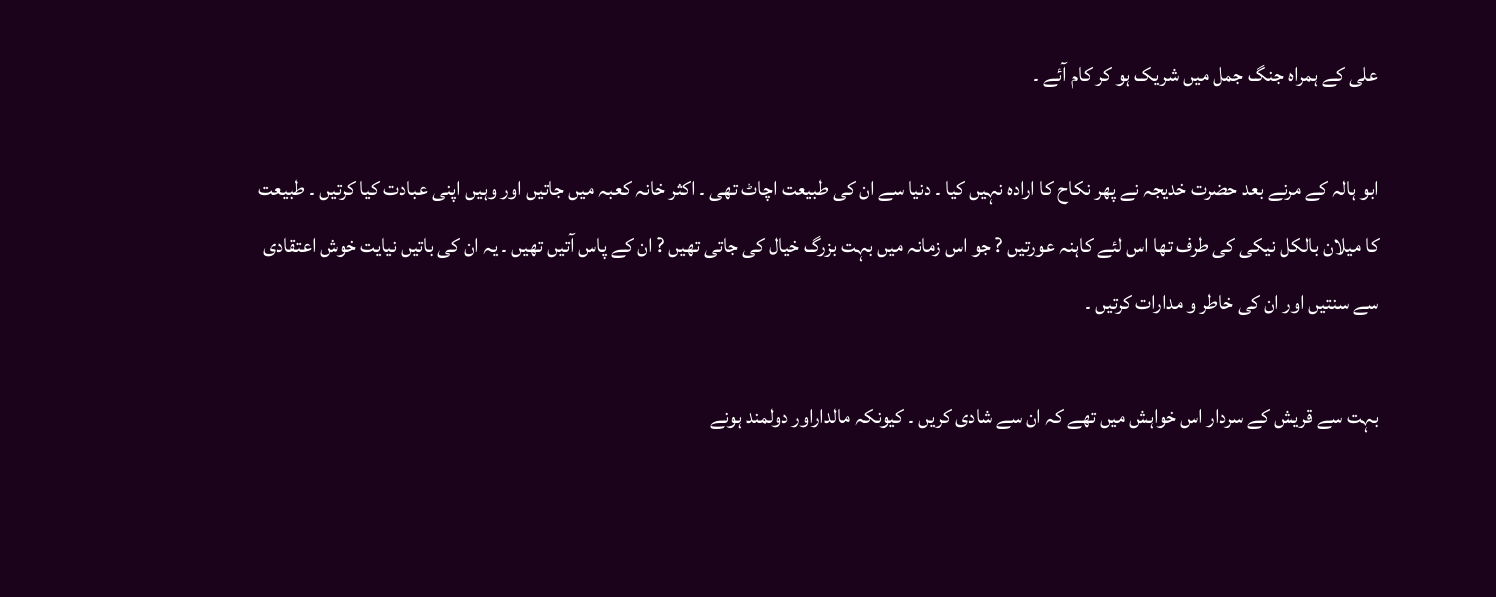علی کے ہمراہ جنگ جمل میں شریک ہو کر کام آئے ۔

ابو ہالہ کے مرنے بعد حضرت خدیجہ نے پھر نکاح کا ارادہ نہیں کیا ۔ دنیا سے ان کی طبیعت اچاٹ تھی ۔ اکثر خانہ کعبہ میں جاتیں اور وہیں اپنی عبادت کیا کرتیں ۔ طبیعت کا میلان بالکل نیکی کی طرف تھا اس لئے کاہنہ عورتیں ? جو اس زمانہ میں بہت بزرگ خیال کی جاتی تھیں ? ان کے پاس آتیں تھیں ۔ یہ ان کی باتیں نیایت خوش اعتقادی سے سنتیں اور ان کی خاطر و مدارات کرتیں ۔

بہت سے قریش کے سردار اس خواہش میں تھے کہ ان سے شادی کریں ۔ کیونکہ مالداراور دولمند ہونے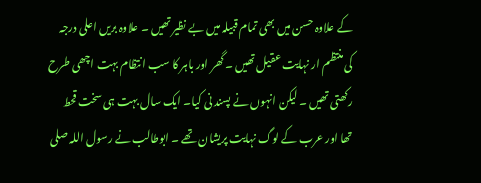کے علاوہ حسن میں بھی تمام قبیلہ میں بے نظیر تھیں ۔ علاوہ بریں اعلی درجہ کی منتظم ار نہایت عقیل تھیں ۔ گھر اور باہر کا سب انتظام بہت اچھی طرح رکھتی تھیں ۔ لیکن انہوں نے پسند نی کیا۔ ایک سال بہت ہی سخت قحط تھا اور عرب کے لوگ نہایت پریشان تھے ۔ ابوطالب نے رسول اللہ صلی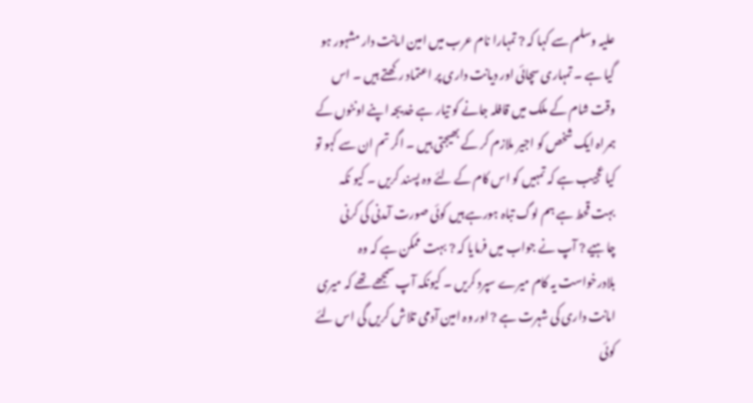علیہ وسلم سے کہا کہ ? تمہارا نام عرب میں امین امانت دار مشہور ہو گیا ہے ۔ تمہاری سچائی اور دیانت داری پر اعتماد رکھتے ہیں ۔ اس وقت شام کے ملک میں قافلہ جانے کو تیار ہے خدیجہ اپنے اونٹوں کے ہمراہ ایک شخص کو اجیر ملازم کر کے بھیجتی ہیں ۔ اگر تم ان سے کہو تو کیا عجیب ہے کہ تمہیں کو اس کام کے لئے وہ پسند کریں ۔ کیو نکہ بہت قحط ہے ہم لوگ تباہ ہورہے ہیں کوئی صورت آمدنی کی کرنی چاہیے ? آپ نے جواب میں فرمایا کہ ? بہت ممکن ہے کہ وہ بلادرخواست یہ کام میرے سپرد کریں ۔ کیونکہ آپ سمجھے تھے کہ میری امانت داری کی شہرت ہے ? اور وہ امین آدمی تلاش کریں گی اس لئے کوئی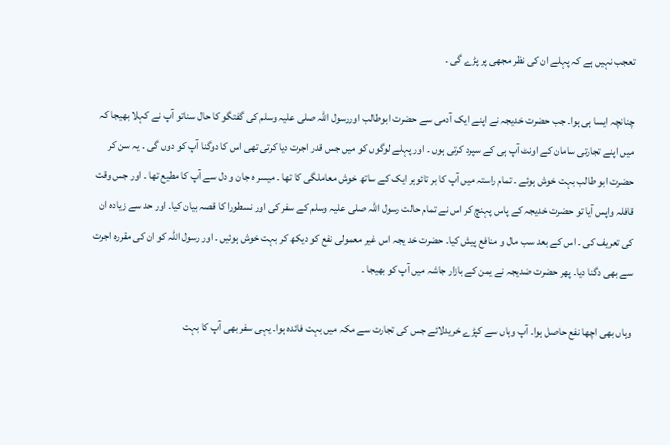تعجب نہیں ہے کہ پہلے ان کی نظر مجھی پر پڑے گی ۔

چنانچہ ایسا ہی ہوا۔ جب حضرت خدیجہ نے اپنے ایک آدمی سے حضرت ابوطالب اوررسول اللہ صلی علیہ وسلم کی گفتگو کا حال سناتو آپ نے کہلا بھیجا کہ میں اپنے تجارتی سامان کے اونٹ آپ ہی کے سپرد کرتی ہوں ۔ اور پہلے لوگوں کو میں جس قدر اجرت دیا کرتی تھی اس کا دوگنا آپ کو دوں گی ۔ یہ سن کر حضرت ابو طالب بہت خوش ہوئے ۔ تمام راستہ میں آپ کا بر تائوہر ایک کے ساتھ خوش معاملگی کا تھا ۔ میسر ہ جان و دل سے آپ کا مطیع تھا ۔ اور جس وقت قافلہ واپس آیا تو حضرت خدیجہ کے پاس پہنچ کر اس نے تمام حالت رسول اللہ صلی علیہ وسلم کے سفر کی اور نسطورا کا قصہ بیان کیا۔ اور حد سے زیادہ ان کی تعریف کی ۔ اس کے بعد سب مال و منافع پیش کیا۔ حضرت خد یجہ اس غیر معمولی نفع کو دیکھ کر بہت خوش ہوئیں ۔ اور رسول اللہ کو ان کی مقررہ اجرت سے بھی دگنا دیا۔ پھر حضرت ضدیجہ نے یمن کے بازار جاشہ میں آپ کو بھیجا ۔

وہاں بھی اچھا نفع حاصل ہوا۔ آپ وہاں سے کپڑے خریدلائے جس کی تجارت سے مکہ میں بہت فائدہ ہوا۔ یہی سفر بھی آپ کا بہت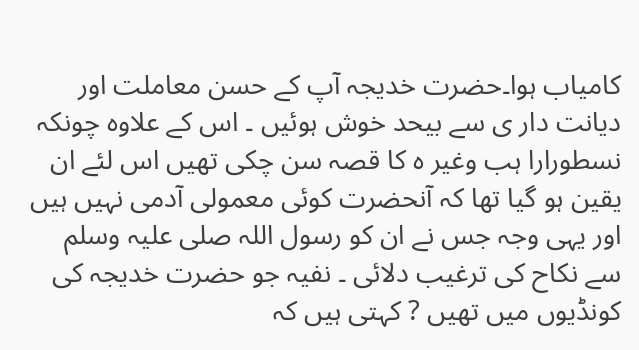کامیاب ہوا۔حضرت خدیجہ آپ کے حسن معاملت اور دیانت دار ی سے بیحد خوش ہوئیں ۔ اس کے علاوہ چونکہ نسطورارا ہب وغیر ہ کا قصہ سن چکی تھیں اس لئے ان یقین ہو گیا تھا کہ آنحضرت کوئی معمولی آدمی نہیں ہیں اور یہی وجہ جس نے ان کو رسول اللہ صلی علیہ وسلم سے نکاح کی ترغیب دلائی ۔ نفیہ جو حضرت خدیجہ کی کونڈیوں میں تھیں ? کہتی ہیں کہ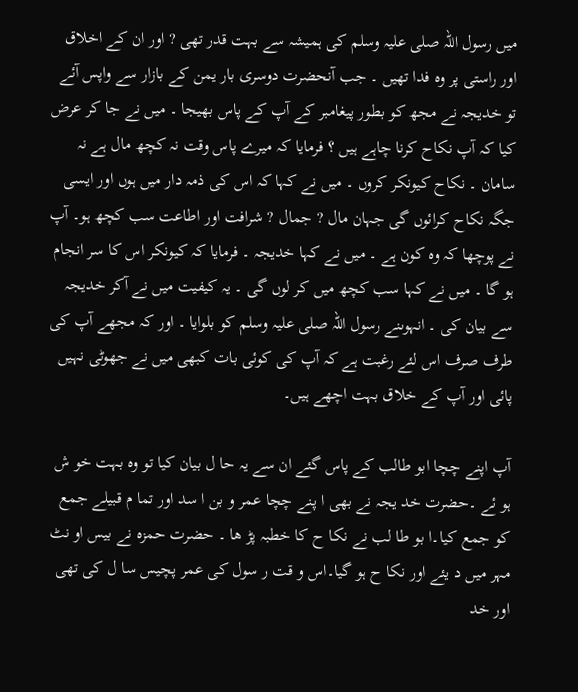میں رسول اللہ صلی علیہ وسلم کی ہمیشہ سے بہت قدر تھی ? اور ان کے اخلاق اور راستی پر وہ فدا تھیں ۔ جب آنحضرت دوسری بار یمن کے بازار سے واپس آئے تو خدیجہ نے مجھ کو بطور پیغامبر کے آپ کے پاس بھیجا ۔ میں نے جا کر عرض کیا کہ آپ نکاح کرنا چاہے ہیں ؟ فرمایا کہ میرے پاس وقت نہ کچھ مال ہے نہ سامان ۔ نکاح کیونکر کروں ۔ میں نے کہا کہ اس کی ذمہ دار میں ہوں اور ایسی جگہ نکاح کرائوں گی جہان مال ? جمال ? شرافت اور اطاعت سب کچھ ہو۔ آپ نے پوچھا کہ وہ کون ہے ۔ میں نے کہا خدیجہ ۔ فرمایا کہ کیونکر اس کا سر انجام ہو گا ۔ میں نے کہا سب کچھ میں کر لوں گی ۔ یہ کیفیت میں نے آکر خدیجہ سے بیان کی ۔ انہوںنے رسول اللہ صلی علیہ وسلم کو بلوایا ۔ اور کہ مجھے آپ کی طرف صرف اس لئے رغبت ہے کہ آپ کی کوئی بات کبھی میں نے جھوٹی نہیں پائی اور آپ کے خلاق بہت اچھے ہیں۔

آپ اپنے چچا ابو طالب کے پاس گئے ان سے یہ حا ل بیان کیا تو وہ بہت خو ش ہو ئے ۔حضرت خد یجہ نے بھی ا پنے چچا عمر و بن ا سد اور تما م قبیلے جمع کو جمع کیا۔ا بو طا لب نے نکا ح کا خطبہ پڑ ھا ۔ حضرت حمزہ نے بیس او نٹ مہر میں د یئے اور نکا ح ہو گیا۔اس و قت ر سول کی عمر پچیس سا ل کی تھی اور خد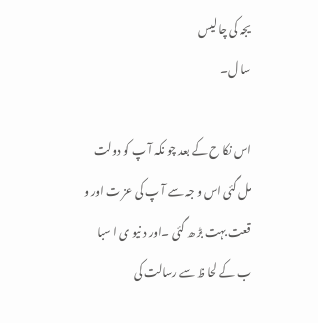یجہ کی چا لیس
سا ل۔

اس نکا ح کے بعد چو نکہ آ پ کو دولت مل گئی اس و جہ سے آ پ کی عز ت اور و قعت بہت بڑ ھ گئی ۔اور د نیو ی ا سبا ب کے لحا ظ سے رسالت کی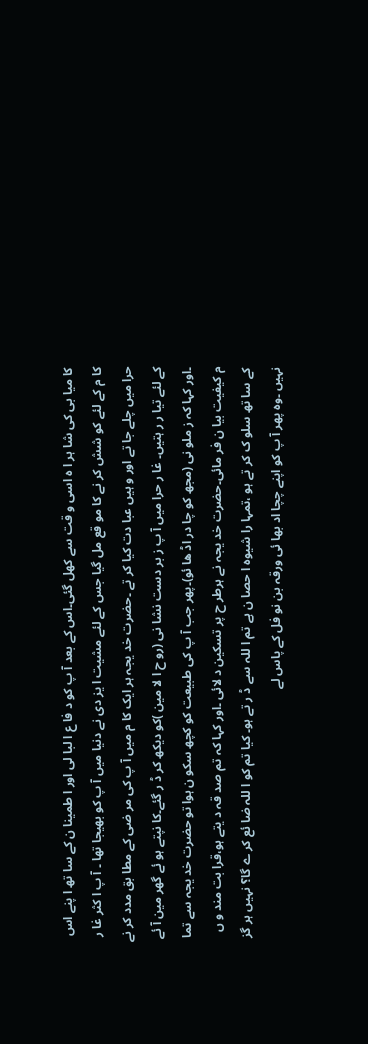کا میا بی کی شا ہر ا ہ اسی و قت سے کھل گئی۔اس کے بعد آ پ کو د فا ع ا لبا لی اور ا طمینا ن کے سا تھ ا پنے اس کا م کے لئے کو شش کر نے کا مو قع مل گیا جس کے لئے مشیت ا یز دی نے دنیا میں آ پ کو بھیجا تھا ۔ آ پ ا کثر غا ر حرا میں چلے جا تے اور و ہیں عبا دت کیا کر تے ۔حضرت خد یجہ ہر ایک کا م میں آ پ کی مر ضی کے مطا بق مدد کر نے کے لئے تیا ر ر ہتیں۔ غا ر حرا میں آ پ ز بر دست نشا نی (رو ح ا لا مین )کو دیکھ کر ڈ ر گئے۔کا نپتے ہو ئے گھر مین آ ئے ۔اور کہا کہ ز ملو نی (مجھ کو چا در اڈ ھا ئو)۔پھر جب آ پ کی طبیعت کو کچھ سکو ن ہوا تو حضرت خد یجہ سے تما م کیفیت بیا ن فر مائی۔حضرت خد یجہ نے ہرطر ح پر تسکین د لائی ۔اور کہا کہ تم صد قہ د یتے ہو،قرا بت مند و ں کے سا تھ سلو ک کر تے ہو ،تمہا را شیوہ ا حصا ن ہے تم ا للہ سے ڈ ر تے ہو۔ کیا تم کو ا للہ ضا ئع کر ے گا؟ نہیں ہر گز نہیں ۔وہ پھر آ پ کو اپنے چچا اد بھا ئی ورقہ بن نو فل کے پاس لے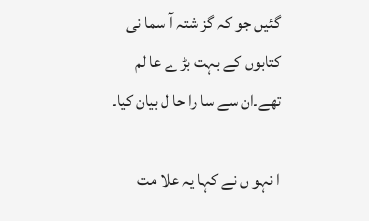گئیں جو کہ گز شتہ آ سما نی کتابوں کے بہت بڑ ے عا لم تھے۔ان سے سا را حا ل بیان کیا۔

ا نہو ں نے کہا یہ علا مت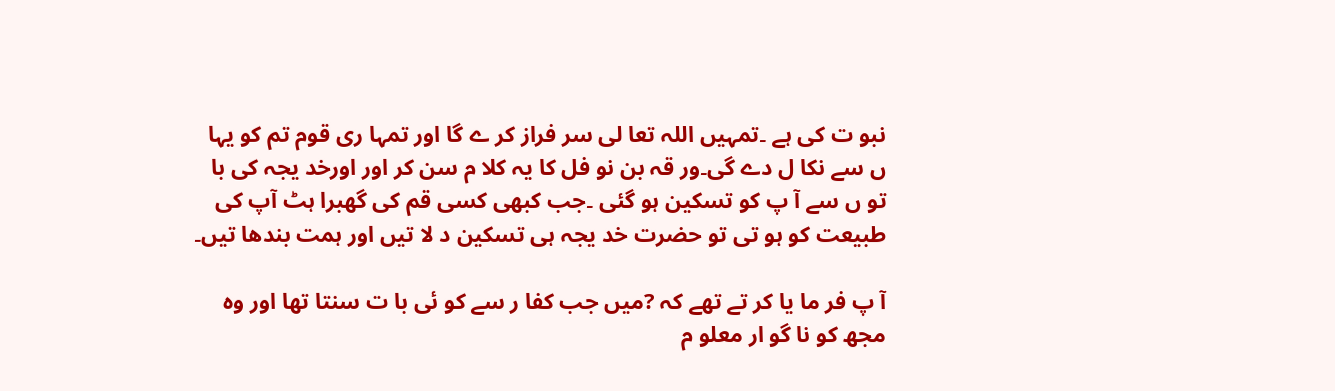نبو ت کی ہے ۔تمہیں اللہ تعا لی سر فراز کر ے گا اور تمہا ری قوم تم کو یہا ں سے نکا ل دے گی۔ور قہ بن نو فل کا یہ کلا م سن کر اور اورخد یجہ کی با تو ں سے آ پ کو تسکین ہو گئی ۔جب کبھی کسی قم کی گھبرا ہٹ آپ کی طبیعت کو ہو تی تو حضرت خد یجہ ہی تسکین د لا تیں اور ہمت بندھا تیں۔

آ پ فر ما یا کر تے تھے کہ ?میں جب کفا ر سے کو ئی با ت سنتا تھا اور وہ مجھ کو نا گو ار معلو م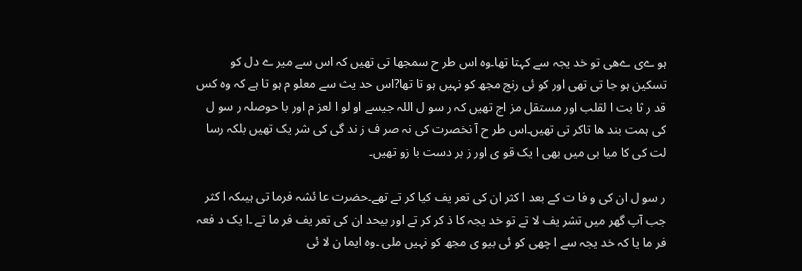ہو ےی ےھی تو خد یجہ سے کہتا تھا۔وہ اس طر ح سمجھا تی تھیں کہ اس سے میر ے دل کو تسکین ہو جا تی تھی اور کو ئی رنج مجھ کو نہیں ہو تا تھا?اس حد یث سے معلو م ہو تا ہے کہ وہ کس قد ر ثا بت ا لقلب اور مستقل مز اج تھیں کہ ر سو ل اللہ جیسے او لو ا لعز م اور با حوصلہ ر سو ل کی ہمت بند ھا تاکر تی تھیں۔اس طر ح آ نخصرت کی نہ صر ف ز ند گی کی شر یک تھیں بلکہ رسا لت کی کا میا بی میں بھی ا یک قو ی اور ز بر دست با زو تھیں۔

ر سو ل ان کی و فا ت کے بعد ا کثر ان کی تعر یف کیا کر تے تھے۔حضرت عا ئشہ فرما تی ہیںکہ ا کثر جب آپ گھر میں تشر یف لا تے تو خد یجہ کا ذ کر کر تے اور بیحد ان کی تعر یف فر ما تے ۔ا یک د فعہ فر ما یا کہ خد یجہ سے ا چھی کو ئی بیو ی مجھ کو نہیں ملی ۔وہ ایما ن لا ئی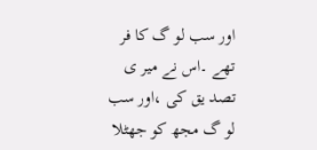اور سب لو گ کا فر تھے ۔اس نے میر ی تصد یق کی ،اور سب لو گ مجھ کو جھٹلا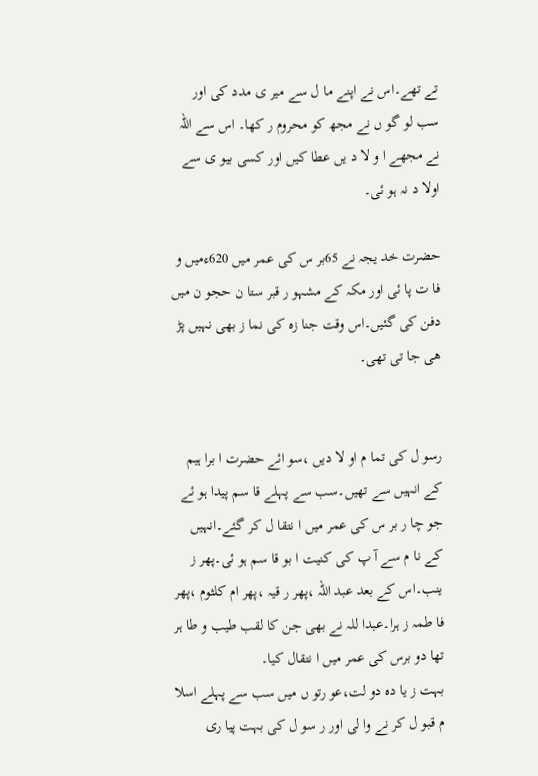تے تھے۔اس نے اپنے ما ل سے میر ی مدد کی اور سب لو گو ں نے مجھ کو محروم ر کھا۔ اس سے اللہ نے مجھے ا و لا د یں عطا کیں اور کسی بیو ی سے اولا د نہ ہو ئی۔

حضرت خد یجہ نے 65بر س کی عمر میں 620ءمیں و فا ت پا ئی اور مکہ کے مشہو ر قبر ستا ن حجو ن میں دفن کی گئیں۔اس وقت جنا زہ کی نما ز بھی نہیں پڑ ھی جا تی تھی۔


رسو ل کی تما م او لا دیں ،سو ائے حضرت ا برا ہیم کے انہیں سے تھیں۔سب سے پہلے قا سم پیدا ہو ئے جو چا ر بر س کی عمر میں ا نتقا ل کر گئے۔انہیں کے نا م سے آ پ کی کنیت ا بو قا سم ہو ئی۔پھر ز ینب۔اس کے بعد عبد اللہ ،پھر ر قیہ ،پھر ام کلثوم ،پھر فا طمہ ز ہرا۔عبدا للہ نے بھی جن کا لقب طیب و طا ہر تھا دو برس کی عمر میں ا نتقال کیا۔
بہت ز یا دہ دو لت،عو رتو ں میں سب سے پہلے اسلا م قبو ل کر نے وا لی اور ر سو ل کی بہت پیا ری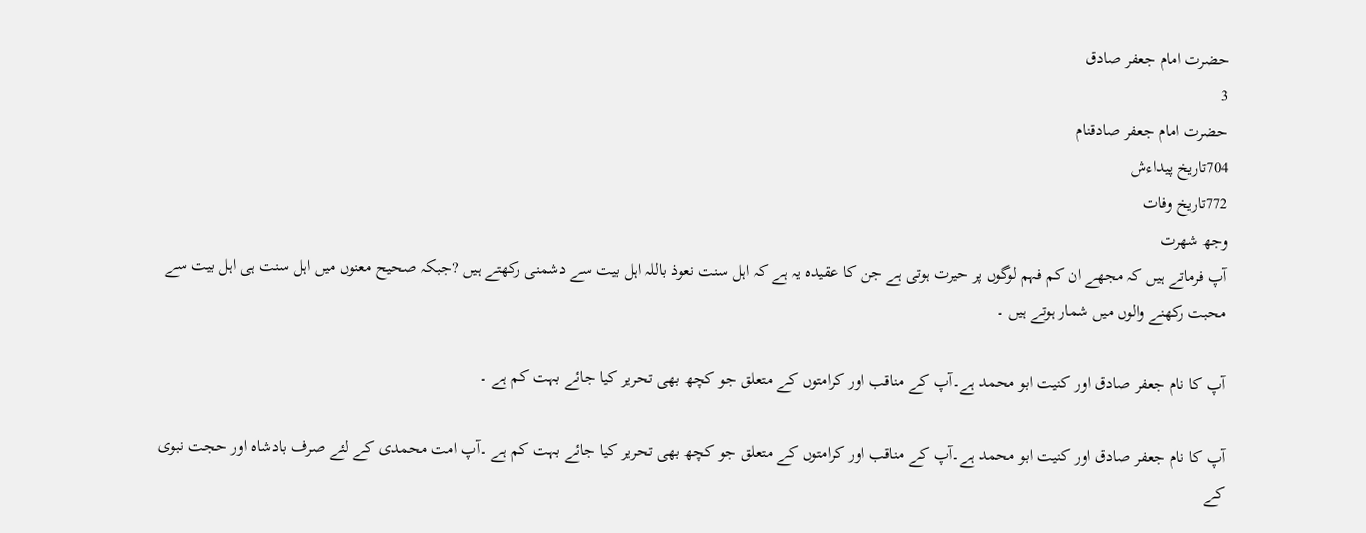حضرت امام جعفر صادق
3
حضرت امام جعفر صادقنام
704تاریخ پیداءش
772تاریخ وفات
وجھ شھرت
آپ فرماتے ہیں کہ مجھے ان کم فہم لوگوں پر حیرت ہوتی ہے جن کا عقیدہ یہ ہے کہ اہل سنت نعوذ باللہ اہل بیت سے دشمنی رکھتے ہیں ?جبکہ صحیح معنوں میں اہل سنت ہی اہل بیت سے محبت رکھنے والوں میں شمار ہوتے ہیں ۔

آپ کا نام جعفر صادق اور کنیت ابو محمد ہے۔آپ کے مناقب اور کرامتوں کے متعلق جو کچھ بھی تحریر کیا جائے بہت کم ہے ۔

آپ کا نام جعفر صادق اور کنیت ابو محمد ہے۔آپ کے مناقب اور کرامتوں کے متعلق جو کچھ بھی تحریر کیا جائے بہت کم ہے ۔آپ امت محمدی کے لئے صرف بادشاہ اور حجت نبوی کے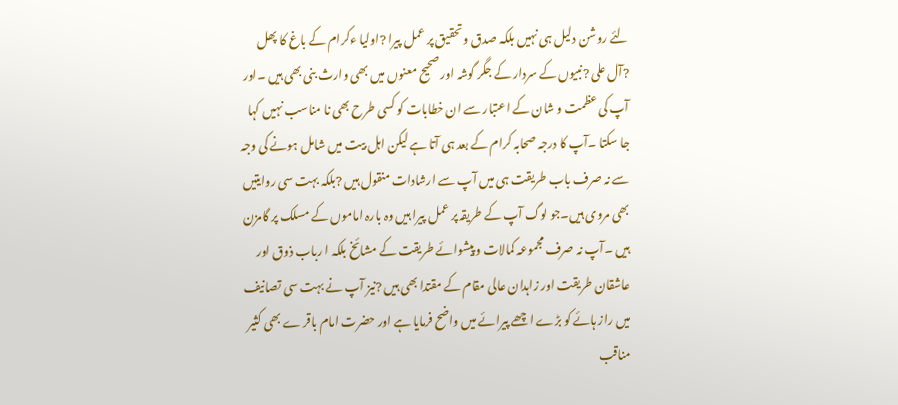لئے روشن دلیل ہی نہیں بلکہ صدق و تحقیق پر عمل پیرا ?اولیا ءکرام کے باغ کا پھل ?آل علی ?نبیوں کے سردار کے جگر گوشہ اور صحیح معنوں میں بھی وارث بنی بھی ہیں ۔اور آپ کی عظمت و شان کے اعتبار سے ان خطابات کو کسی طرح بھی نا مناسب نہیں کہا جا سکتا ۔آپ کا درجہ صحابہ کرام کے بعد ہی آتا ہے لیکن اہل بیت میں شامل ہونے کی وجہ سے نہ صرف باب طریقت ہی میں آپ سے ارشادات منقول ہیں ?بلکہ بہت سی روایتیں بھی مروی ہیں۔جو لوگ آپ کے طریقہ پر عمل پیرا ہیں وہ بارہ اماموں کے مسلک پر گامزن ہیں ۔آپ نہ صرف مجموعہ کمالات و پیشوائے طریقت کے مشائخ بلکہ ا رباب ذوق اور عاشقان طریقت اور زاہدان عالی مقام کے مقتدا بھی ہیں ?نیز آپ نے بہت سی تصانیف میں راز ہائے کو بڑے اچھے پیرائے میں واضح فرمایا ہے اور حضرت امام باقر ے بھی کثیر مناقب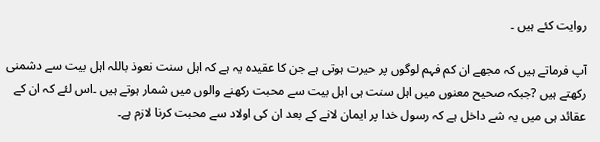روایت کئے ہیں ۔

آپ فرماتے ہیں کہ مجھے ان کم فہم لوگوں پر حیرت ہوتی ہے جن کا عقیدہ یہ ہے کہ اہل سنت نعوذ باللہ اہل بیت سے دشمنی رکھتے ہیں ?جبکہ صحیح معنوں میں اہل سنت ہی اہل بیت سے محبت رکھنے والوں میں شمار ہوتے ہیں ۔اس لئے کہ ان کے عقائد ہی میں یہ شے داخل ہے کہ رسول خدا پر ایمان لانے کے بعد ان کی اولاد سے محبت کرنا لازم ہے۔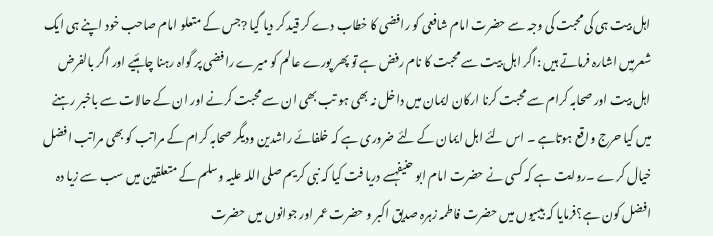اہل بیت ہی کی محبت کی وجہ سے حضرت امام شافعی کو رافضی کا خطاب دے کر قید کر دیا گیا ?جس کے متعلو امام صاحب خود اپنے ہی ایک شعرمیں اشارہ فرماتے ہیں :اگر اہل بیت سے محبت کا نام رفض ہے تو پھر پورے عالم کو میرے رافضی پر گواہ رہنا چاہئیے اور اگر بالفرض اہل بیت اور صحابہ کرام سے محبت کرنا ارکان ایمان میں داخل نہ بھی ہو تب بھی ان سے محبت کرنے اور ان کے حالات سے باخبر رہنے میں کیا حرج واقع ہوتاہے ۔ اس لئے اہل ایمان کے لئے ضروری ہے کہ خلفائے راشدین ودیگر صحابہ کرام کے مراتب کو بھی مراتب افضل خیال کرے ۔روایت ہے کہ کسی نے حضرت امام ابو حنیفہسے دریا فت کیا کہ نبی کریم صلی اللہ علیہ وسلم کے متعلقین میں سب سے زیا دہ افضل کون ہے؟فرمایا کہ بیبیوں میں حضرت فاطمہ زہرہ صدیق اکبر و حضرت عمر اور جوانوں میں حضرت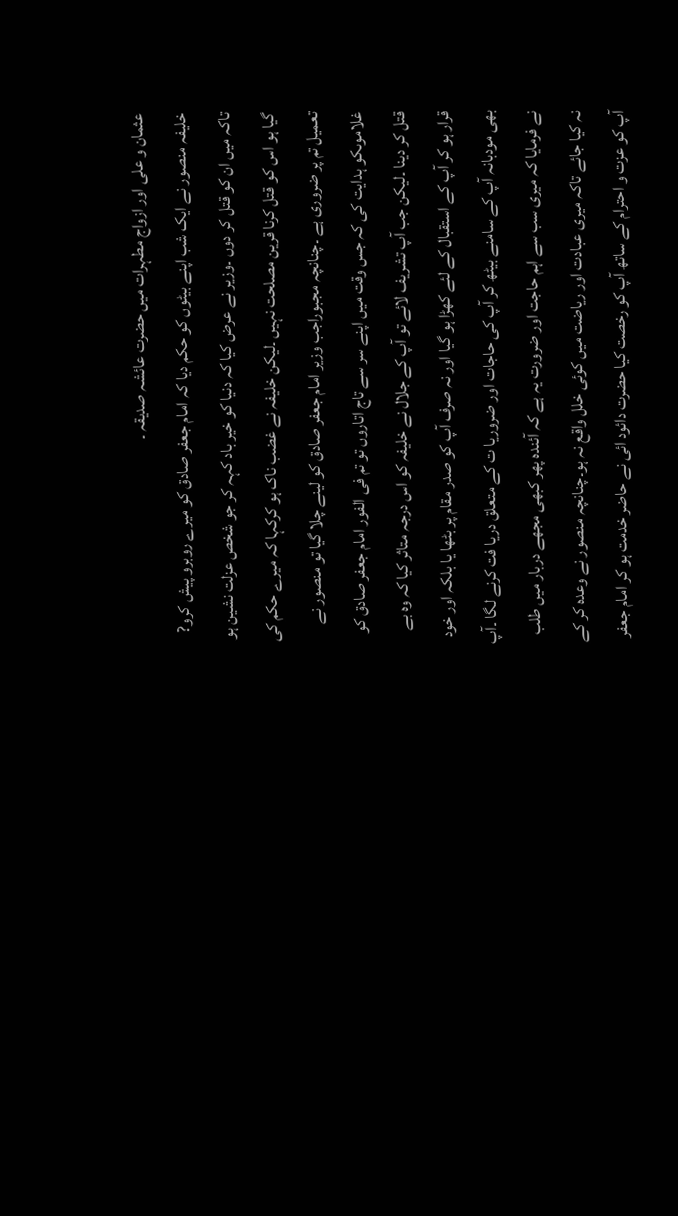عثمان و علی اور ازواج مطہرات میں حضرت عائشہ صدیقہ ۔
خلیفہ منصور نے ایک شب اپنے بیٹوں کو حکم دیا کہ امام جعفر صادق کو میرے روبرو پیش کرو? تاکہ میں ان کو قتل کر دوں ۔وزیر نے عرض کیا کہ دنیا کو خیر باد کہہ کر جو شخص عزلت نشین ہو گیا ہو اس کو قتل کرنا قرین مصلحت نہیں ۔لیکن خلیفہ نے غضب ناک ہو کرکہا کہ میرے حکم کی تعمیل تم پر ضروری ہے ۔چنانچہ مجبوراجب وزیر امام جعفر صادق کو لینے چلا گیا تو منصور نے غلاموںکو ہدایت کی کہ جس وقت میں اپنے سر سے تاج اتاروں تو تم فی الفور امام جعفر صادق کو قتل کر دینا ۔لیکن جب آپ تشریف لائے تو آپ کے جلال نے خلیفہ کو اس درجہ متاثر کیا کہ وہ بے قرار ہو کر آپ کے استقبال کے لئے کھڑا ہو گیا اور نہ صرف آپ کو صدر مقام پر بٹھا یا بلکہ اور خود بھی مودبانہ آپ کے سامنے بیٹھ کر آپ کی حاجات اور ضروریا ت کے متعلق دریا فت کرنے لگا ۔آپ نے فرمایا کہ میری سب سے اہم حاجت اور ضرورت یہ ہے کہ آئندہ پھر کبھی مجھے دربار میں طلب نہ کیا جائے تاکہ میری عبادت اور ریاضت میں کوئی خلل واقع نہ ہو۔چنانچہ منصور نے وعدہ کر کے آپ کو عزت و احترام کے ساتھ آپ کو رخصت کیا حضرت دائود ائی نے حاضر خدمت ہو کر امام جعفر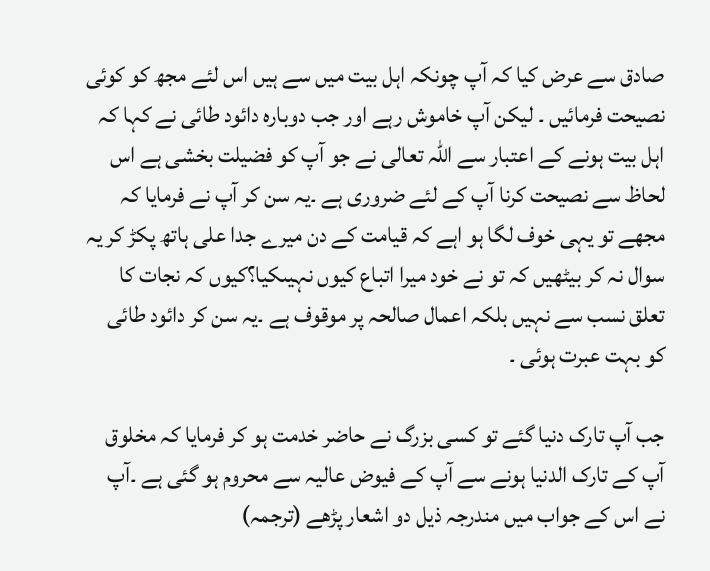صادق سے عرض کیا کہ آپ چونکہ اہل بیت میں سے ہیں اس لئے مجھ کو کوئی نصیحت فرمائیں ۔ لیکن آپ خاموش رہے اور جب دوبارہ دائود طائی نے کہا کہ اہل بیت ہونے کے اعتبار سے اللہ تعالی نے جو آپ کو فضیلت بخشی ہے اس لحاظ سے نصیحت کرنا آپ کے لئے ضروری ہے ۔یہ سن کر آپ نے فرمایا کہ مجھے تو یہی خوف لگا ہو اہے کہ قیامت کے دن میرے جدا علی ہاتھ پکڑ کر یہ سوال نہ کر بیٹھیں کہ تو نے خود میرا اتباع کیوں نہیںکیا؟کیوں کہ نجات کا تعلق نسب سے نہیں بلکہ اعمال صالحہ پر موقوف ہے ۔یہ سن کر دائود طائی کو بہت عبرت ہوئی ۔

جب آپ تارک دنیا گئے تو کسی بزرگ نے حاضر خدمت ہو کر فرمایا کہ مخلوق آپ کے تارک الدنیا ہونے سے آپ کے فیوض عالیہ سے محروم ہو گئی ہے ۔آپ نے اس کے جواب میں مندرجہ ذیل دو اشعار پڑھے (ترجمہ)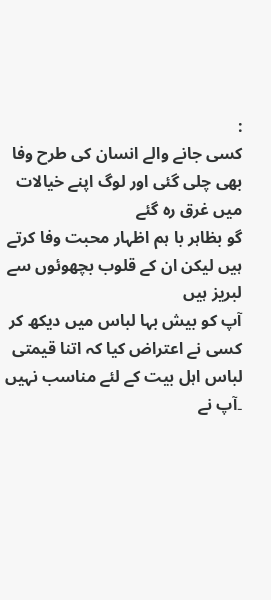:
کسی جانے والے انسان کی طرح وفا بھی چلی گئی اور لوگ اپنے خیالات میں غرق رہ گئے
گو بظاہر با ہم اظہار محبت وفا کرتے ہیں لیکن ان کے قلوب بچھوئوں سے لبریز ہیں
آپ کو بیش بہا لباس میں دیکھ کر کسی نے اعتراض کیا کہ اتنا قیمتی لباس اہل بیت کے لئے مناسب نہیں ۔آپ نے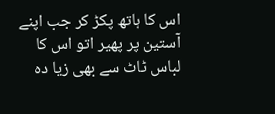اس کا ہاتھ پکڑ کر جب اپنے آستین پر پھیر اتو اس کا لباس ٹاٹ سے بھی زیا دہ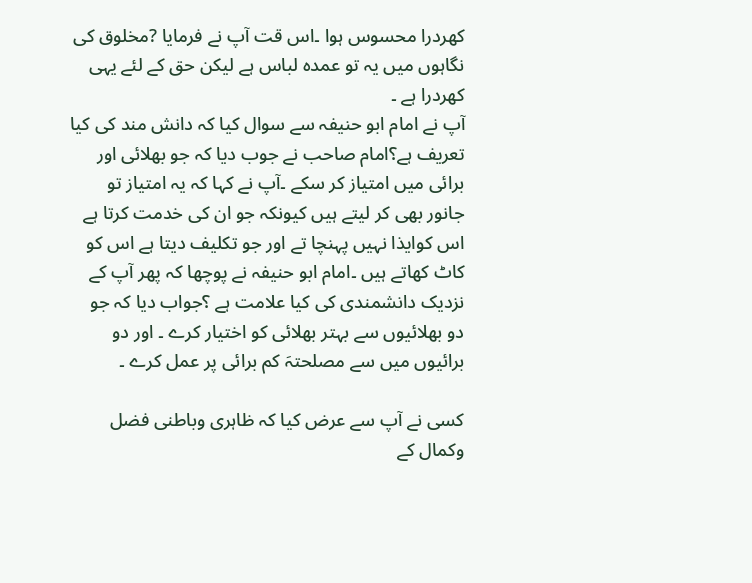کھردرا محسوس ہوا ۔اس قت آپ نے فرمایا ?مخلوق کی نگاہوں میں یہ تو عمدہ لباس ہے لیکن حق کے لئے یہی کھردرا ہے ۔
آپ نے امام ابو حنیفہ سے سوال کیا کہ دانش مند کی کیا تعریف ہے؟امام صاحب نے جوب دیا کہ جو بھلائی اور برائی میں امتیاز کر سکے ۔آپ نے کہا کہ یہ امتیاز تو جانور بھی کر لیتے ہیں کیونکہ جو ان کی خدمت کرتا ہے اس کوایذا نہیں پہنچا تے اور جو تکلیف دیتا ہے اس کو کاٹ کھاتے ہیں ۔امام ابو حنیفہ نے پوچھا کہ پھر آپ کے نزدیک دانشمندی کی کیا علامت ہے ؟جواب دیا کہ جو دو بھلائیوں سے بہتر بھلائی کو اختیار کرے ۔ اور دو برائیوں میں سے مصلحتہَ کم برائی پر عمل کرے ۔

کسی نے آپ سے عرض کیا کہ ظاہری وباطنی فضل وکمال کے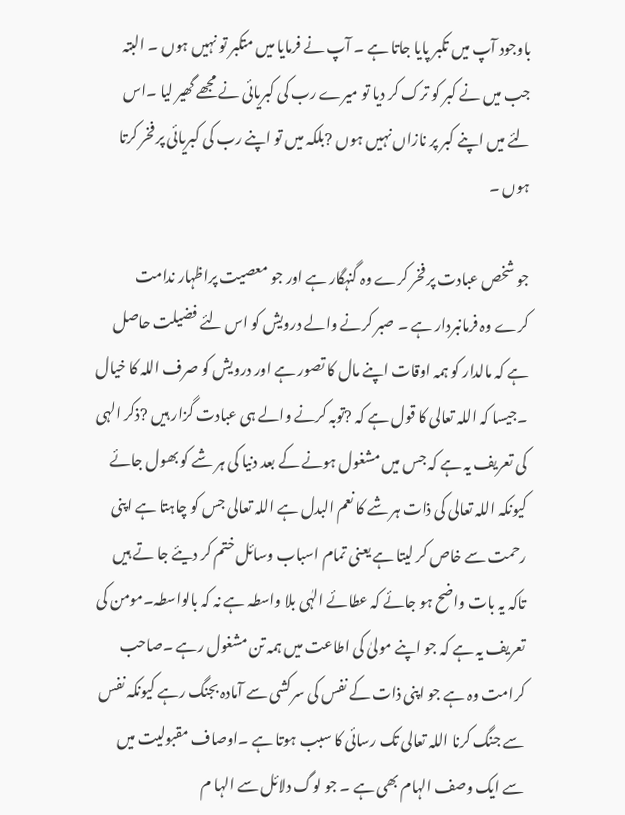باوجود آپ میں تکبر پایا جاتا ہے ۔ آپ نے فرمایا میں متکبر تو نہیں ہوں ۔ البتہ جب میں نے کبر کو ترک کر دیا تو میرے رب کی کبریائی نے مجھے گھیر لیا ۔اس لئے میں اپنے کبر پر نازاں نہیں ہوں ?بلکہ میں تو اپنے رب کی کبریائی پر فخر کرتا ہوں ۔

جو شخص عبادت پر فخر کرے وہ گنہگار ہے اور جو معصیت پراظہار ندامت کرے وہ فرمانبردار ہے ۔ صبر کرنے والے درویش کو اس لئے فضیلت حاصل ہے کہ مالدار کو ہمہ اوقات اپنے مال کا تصور ہے اور درویش کو صرف اللہ کا خیال ۔جیسا کہ اللہ تعالی کا قول ہے کہ ?توبہ کرنے والے ہی عبادت گزار ہیں ?ذکر الہی کی تعریف یہ ہے کہ جس میں مشغول ہونے کے بعد دنیا کی ہر شے کو بھول جائے کیونکہ اللہ تعالی کی ذات ہر شے کا نعم البدل ہے اللہ تعالی جس کو چاہتا ہے اپنی رحمت سے خاص کر لیتا ہے یعنی تمام اسباب وسائل ختم کر دیئے جا تے ہیں تاکہ یہ بات واضح ہو جائے کہ عطائے الہٰی بلا واسطہ ہے نہ کہ بالواسطہ۔مومن کی تعریف یہ ہے کہ جو اپنے مولیٰ کی اطاعت میں ہمہ تن مشغول رہے ۔صاحب کرامت وہ ہے جو اپنی ذات کے نفس کی سرکشی سے آمادہ بجنگ رہے کیونکہ نفس سے جنگ کرنا اللہ تعالی تک رسائی کا سبب ہوتا ہے ۔اوصاف مقبولیت میں سے ایک وصف الہام بھی ہے ۔ جو لوگ دلائل سے الہا م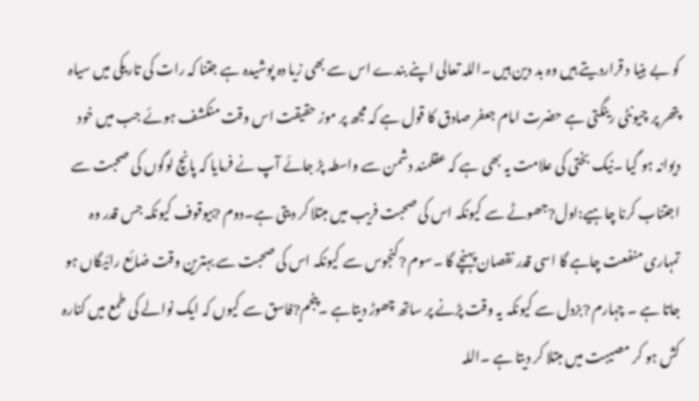کو بے بنیا د قراردیتے ہیں وہ بد دین ہیں ۔اللہ تعالی اپنے بندے اس سے بھی زیا دہ پوشیدہ ہے جتنا کہ رات کی تاریکی میں سیاہ پتھر پر چیونٹی رینگتی ہے حضرت امام جعفر صادق کا قول ہے کہ مجھ پر موز حقیقت اس وقت منکشف ہوئے جب میں خود دیوانہ ہو گیا ۔نیک بختی کی علامت یہ بھی ہے کہ عقلمند دشمن سے واسطہ پڑ جائے آپ نے فرمایا کہ پانچ لوگوں کی صحبت سے اجتناب کرنا چاہیے:اول?جھوٹے سے کیونکہ اس کی صحبت فریب میں مبتلا کر دیتی ہے۔دوم ?بیوقوف کیونکہ جس قدر وہ تمہاری منفعت چاہے گا اسی قدر نقصان پہنچے گا ۔سوم ?کنجوس سے کیونکہ اس کی صحبت سے بہترین وقت ضائع رائیگاں ہو جاتا ہے ۔ چہارم ?بزدل سے کیونکہ یہ وقت پڑنے پر ساتھ چھوڑ دیتاہے ۔پنجم?فاسق سے کیوں کہ ایک نوالے کی طمع میں کنارہ کش ہو کر مصیبت میں مبتلا کر دیتا ہے ۔اللہ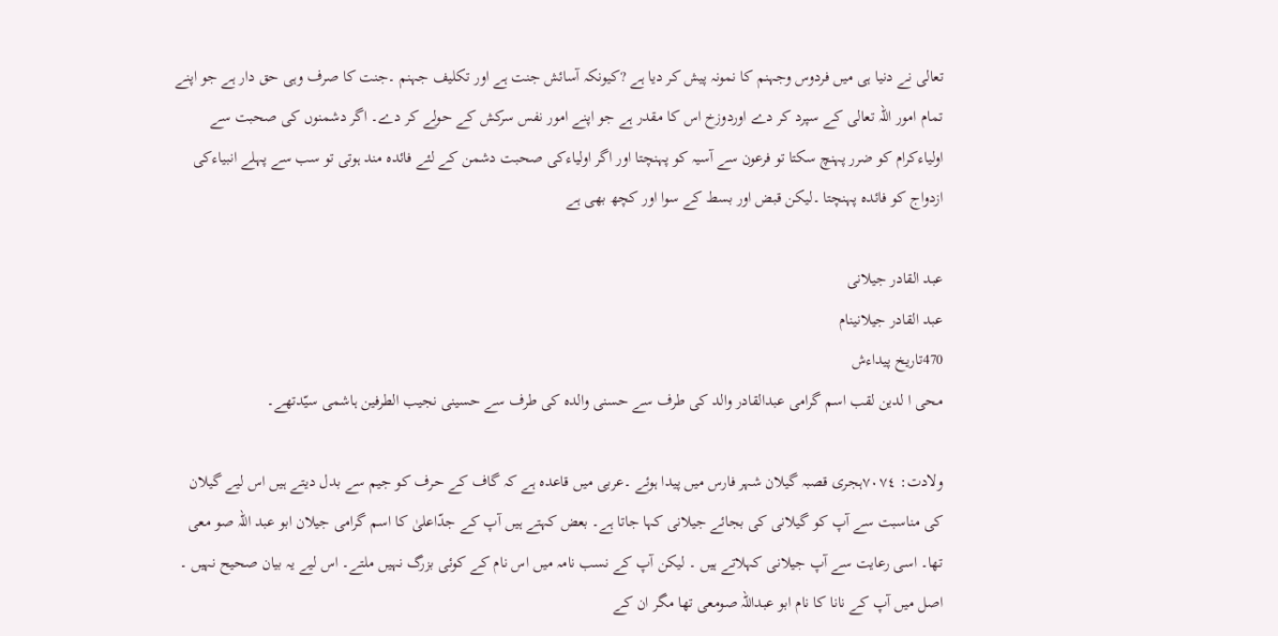تعالی نے دنیا ہی میں فردوس وجہنم کا نمونہ پیش کر دیا ہے ?کیونکہ آسائش جنت ہے اور تکلیف جہنم ۔جنت کا صرف وہی حق دار ہے جو اپنے تمام امور اللہ تعالی کے سپرد کر دے اوردوزخ اس کا مقدر ہے جو اپنے امور نفس سرکش کے حولے کر دے۔ اگر دشمنوں کی صحبت سے اولیاءکرام کو ضرر پہنچ سکتا تو فرعون سے آسیہ کو پہنچتا اور اگر اولیاءکی صحبت دشمن کے لئے فائدہ مند ہوتی تو سب سے پہلے انبیاءکی ازدواج کو فائدہ پہنچتا ۔لیکن قبض اور بسط کے سوا اور کچھ بھی ہے

عبد القادر جیلانی
عبد القادر جیلانینام
470تاریخ پیداءش
محی ا لدین لقب اسم گرامی عبدالقادر والد کی طرف سے حسنی والدہ کی طرف سے حسینی نجیب الطرفین ہاشمی سیّدتھے۔

ولادت: ٧٠٧٤ہجری قصبہ گیلان شہر فارس میں پیدا ہوئے ۔عربی میں قاعدہ ہے کہ گاف کے حرف کو جیم سے بدل دیتے ہیں اس لیے گیلان کی مناسبت سے آپ کو گیلانی کی بجائے جیلانی کہا جاتا ہے۔ بعض کہتے ہیں آپ کے جدّاعلیٰ کا اسم گرامی جیلان ابو عبد اللہ صو معی تھا۔ اسی رعایت سے آپ جیلانی کہلاتے ہیں ۔ لیکن آپ کے نسب نامہ میں اس نام کے کوئی بزرگ نہیں ملتے۔ اس لیے یہ بیان صحیح نہیں ۔ اصل میں آپ کے نانا کا نام ابو عبداللہ صومعی تھا مگر ان کے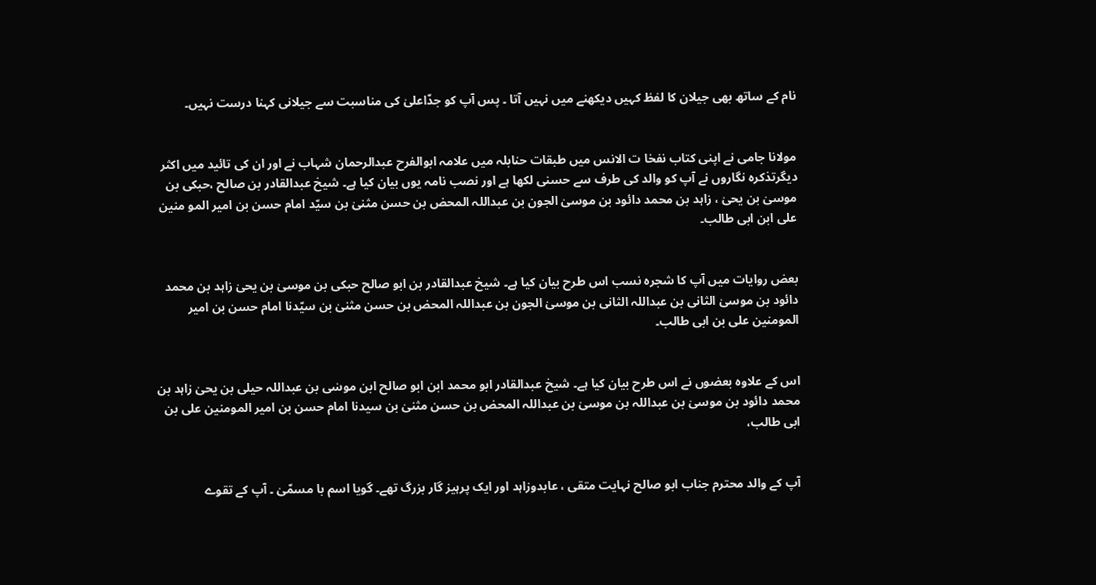نام کے ساتھ بھی جیلان کا لفظ کہیں دیکھنے میں نہیں آتا ۔ پس آپ کو جدّاعلیٰ کی مناسبت سے جیلانی کہنا درست نہیں۔


مولانا جامی نے اپنی کتاب نفخا ت الانس میں طبقات حنابلہ میں علامہ ابوالفرح عبدالرحمان شہاب نے اور ان کی تائید میں اکثر دیگرتذکرہ نگاروں نے آپ کو والد کی طرف سے حسنی لکھا ہے اور نصب نامہ یوں بیان کیا ہے۔ شیخ عبدالقادر بن صالح ،حبکی بن موسیٰ بن یحیٰ ، زاہد بن محمد دائود بن موسیٰ الجون بن عبداللہ المحض بن حسن مثنیٰ بن سیّد امام حسن بن امیر المو منین علی ابن ابی طالب۔


بعض روایات میں آپ کا شجرہ نسب اس طرح بیان کیا ہے۔ شیخ عبدالقادر بن ابو صالح حبکی بن موسیٰ بن یحیٰ زاہد بن محمد دائود بن موسیٰ الثانی بن عبداللہ الثانی بن موسیٰ الجون بن عبداللہ المحض بن حسن مثنیٰ بن سیّدنا امام حسن بن امیر المومنین علی بن ابی طالب۔


اس کے علاوہ بعضوں نے اس طرح بیان کیا ہے۔ شیخ عبدالقادر ابو محمد ابن ابو صالح ابن موسٰی بن عبداللہ حیلی بن یحیٰ زاہد بن محمد دائود بن موسیٰ بن عبداللہ بن موسیٰ بن عبداللہ المحض بن حسن مثنیٰ بن سیدنا امام حسن بن امیر المومنین علی بن ابی طالب،


آپ کے والد محترم جناب ابو صالح نہایت متقی ، عابدوزاہد اور ایک پرہیز گار بزرگ تھے۔ گویا اسم با مسمّیٰ ۔ آپ کے تقوے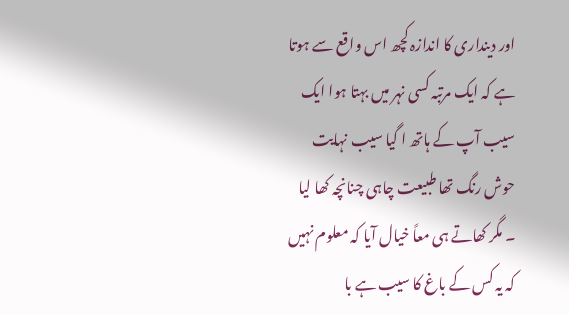اور دینداری کا اندازہ کچھ اس واقع سے ہوتا ہے کہ ایک مرتبہ کسی نہر میں بہتا ہوا ایک سیب آپ کے ہاتھ ا گیا سیب نہایت حوش رنگ تھا طبیعت چاہی چنانچہ کھا لیا ۔ مگر کھاتے ہی معاً خیال آیا کہ معلوم نہیں کہ یہ کس کے باغ کا سیب ہے با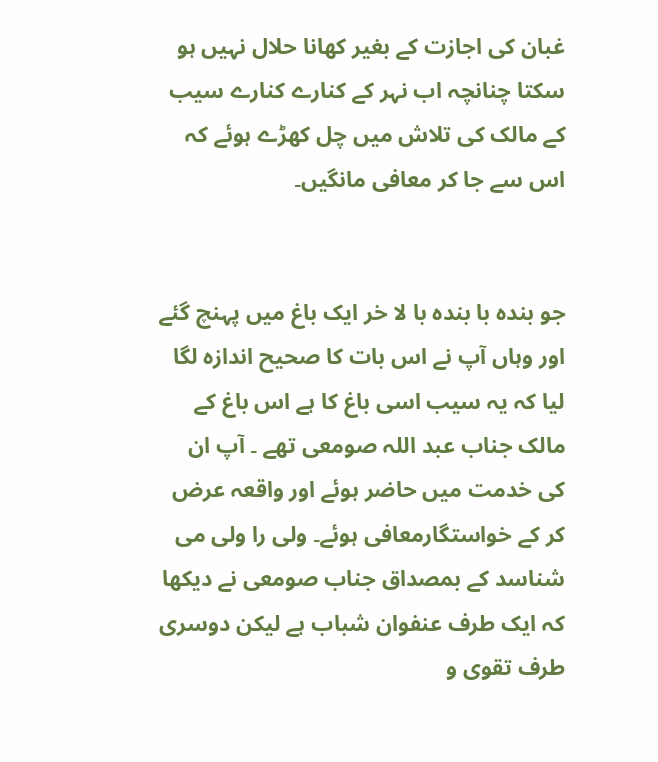غبان کی اجازت کے بغیر کھانا حلال نہیں ہو سکتا چنانچہ اب نہر کے کنارے کنارے سیب کے مالک کی تلاش میں چل کھڑے ہوئے کہ اس سے جا کر معافی مانگیں۔


جو بندہ با بندہ با لا خر ایک باغ میں پہنچ گئے اور وہاں آپ نے اس بات کا صحیح اندازہ لگا لیا کہ یہ سیب اسی باغ کا ہے اس باغ کے مالک جناب عبد اللہ صومعی تھے ۔ آپ ان کی خدمت میں حاضر ہوئے اور واقعہ عرض کر کے خواستگارمعافی ہوئے۔ ولی را ولی می شناسد کے بمصداق جناب صومعی نے دیکھا کہ ایک طرف عنفوان شباب ہے لیکن دوسری طرف تقوی و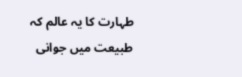طہارت کا یہ عالم کہ طبیعت میں جوانی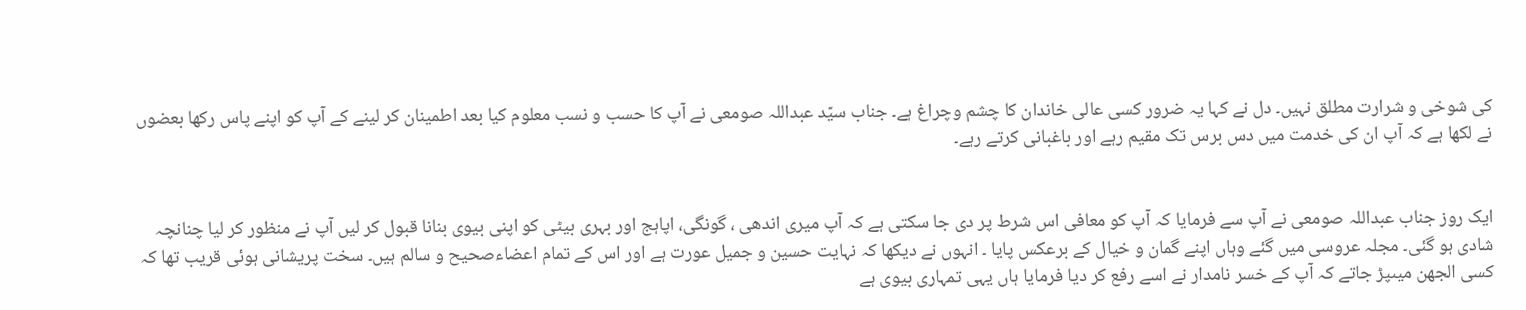کی شوخی و شرارت مطلق نہیں۔ دل نے کہا یہ ضرور کسی عالی خاندان کا چشم وچراغ ہے۔ جناب سیّد عبداللہ صومعی نے آپ کا حسب و نسب معلوم کیا بعد اطمینان کر لینے کے آپ کو اپنے پاس رکھا بعضوں نے لکھا ہے کہ آپ ان کی خدمت میں دس برس تک مقیم رہے اور باغبانی کرتے رہے۔


ایک روز جناب عبداللہ صومعی نے آپ سے فرمایا کہ آپ کو معافی اس شرط پر دی جا سکتی ہے کہ آپ میری اندھی ، گونگی، اپاہج اور بہری بیٹی کو اپنی بیوی بنانا قبول کر لیں آپ نے منظور کر لیا چنانچہ شادی ہو گئی۔ مجلہ عروسی میں گئے وہاں اپنے گمان و خیال کے برعکس پایا ۔ انہوں نے دیکھا کہ نہایت حسین و جمیل عورت ہے اور اس کے تمام اعضاءصحیح و سالم ہیں۔ سخت پریشانی ہوئی قریب تھا کہ کسی الجھن میںپڑ جاتے کہ آپ کے خسر نامدار نے اسے رفع کر دیا فرمایا ہاں یہی تمہاری بیوی ہے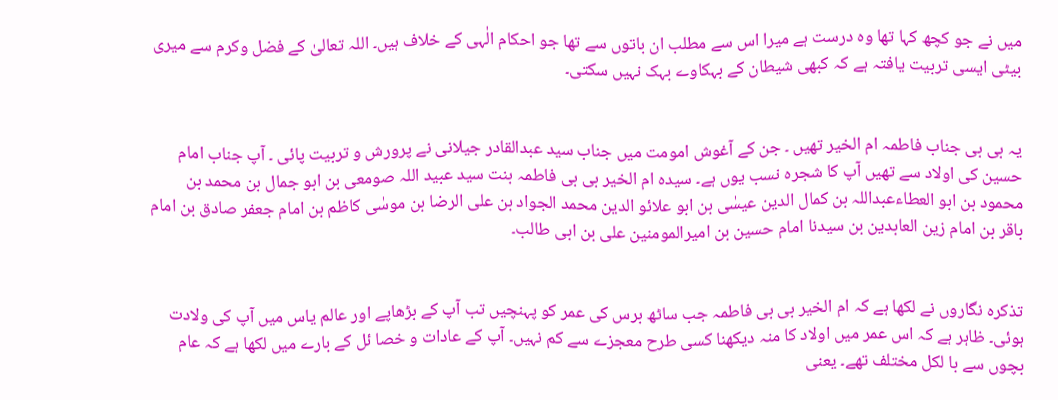میں نے جو کچھ کہا تھا وہ درست ہے میرا اس سے مطلب ان باتوں سے تھا جو احکام الٰہی کے خلاف ہیں۔ اللہ تعالیٰ کے فضل وکرم سے میری بیٹی ایسی تربیت یافتہ ہے کہ کبھی شیطان کے بہکاوے بہک نہیں سکتی۔


یہ بی بی جناب فاطمہ ام الخیر تھیں ۔ جن کے آغوش امومت میں جناب سید عبدالقادر جیلانی نے پرورش و تربیت پائی ۔ آپ جناب امام حسین کی اولاد سے تھیں آپ کا شجرہ نسب یوں ہے۔ سیدہ ام الخیر بی بی فاطمہ بنت سید عبید اللہ صومعی بن ابو جمال بن محمد بن محمود بن ابو العطاءعبداللہ بن کمال الدین عیسٰی بن ابو علائو الدین محمد الجواد بن علی الرضا بن موسٰی کاظم بن امام جعفر صادق بن امام باقر بن امام زین العابدین بن سیدنا امام حسین بن امیرالمومنین علی بن ابی طالب۔


تذکرہ نگاروں نے لکھا ہے کہ ام الخیر بی بی فاطمہ جب ساٹھ برس کی عمر کو پہنچیں تب آپ کے بڑھاپے اور عالم یاس میں آپ کی ولادت ہوئی۔ ظاہر ہے کہ اس عمر میں اولاد کا منہ دیکھنا کسی طرح معجزے سے کم نہیں۔ آپ کے عادات و خصا ئل کے بارے میں لکھا ہے کہ عام بچوں سے با لکل مختلف تھے۔ یعنی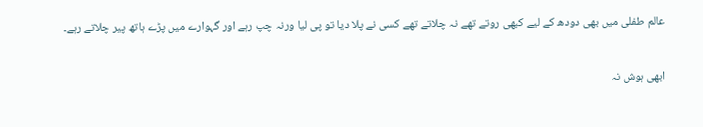عالم طفلی میں بھی دودھ کے لیے کبھی روتے تھے نہ چلاتے تھے کسی نے پلا دیا تو پی لیا ورنہ چپ رہے اور گہوارے میں پڑے ہاتھ پیر چلاتے رہے۔


ابھی ہوش نہ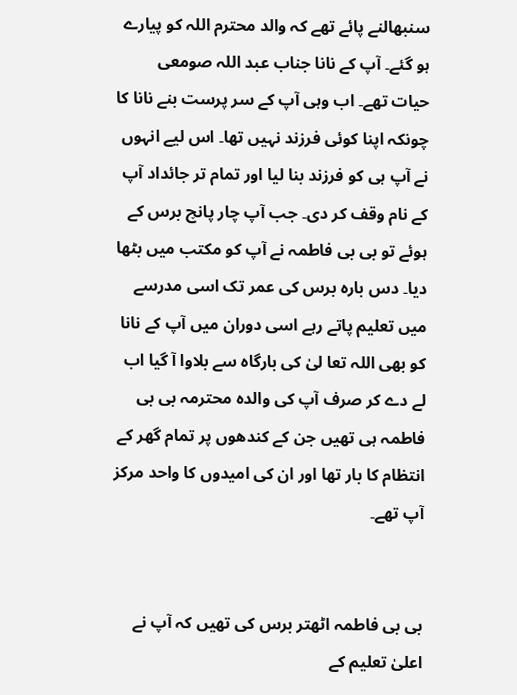سنبھالنے پائے تھے کہ والد محترم اللہ کو پیارے ہو گئے۔ آپ کے نانا جناب عبد اللہ صومعی حیات تھے۔ اب وہی آپ کے سر پرست بنے نانا کا چونکہ اپنا کوئی فرزند نہیں تھا۔ اس لیے انہوں نے آپ ہی کو فرزند بنا لیا اور تمام تر جائداد آپ کے نام وقف کر دی۔ جب آپ چار پانچ برس کے ہوئے تو بی بی فاطمہ نے آپ کو مکتب میں بٹھا دیا۔ دس بارہ برس کی عمر تک اسی مدرسے میں تعلیم پاتے رہے اسی دوران میں آپ کے نانا کو بھی اللہ تعا لیٰ کی بارگاہ سے بلاوا آ گیا اب لے دے کر صرف آپ کی والدہ محترمہ بی بی فاطمہ ہی تھیں جن کے کندھوں پر تمام گھر کے انتظام کا بار تھا اور ان کی امیدوں کا واحد مرکز آپ تھے۔


بی بی فاطمہ اٹھتر برس کی تھیں کہ آپ نے اعلیٰ تعلیم کے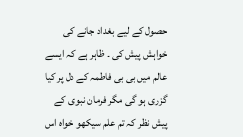حصول کے لیے بغداد جانے کی خواہش پیش کی ۔ ظاہر ہے کہ ایسے عالم میں بی بی فاطمہ کے دل پر کیا گزری ہو گی مگر فرمان نبوی کے پیش نظر کہ تم علم سیکھو خواہ اس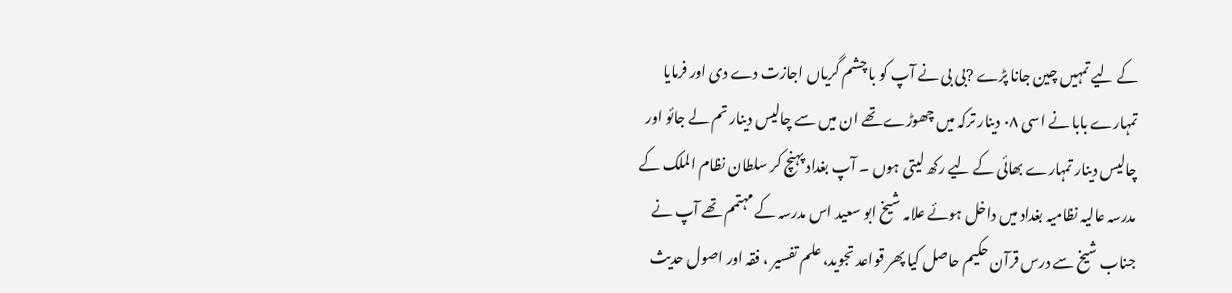کے لیے تمہیں چین جانا پڑے ?بی بی نے آپ کو با چشم گریاں اجازت دے دی اور فرمایا تمہارے بابا نے اسی ٠٨ دینار ترکہ میں چھوڑے تھے ان میں سے چالیس دینار تم لے جائو اور چالیس دینار تمہارے بھائی کے لیے رکھ لیتی ہوں ۔ آپ بغداد پہنچ کر سلطان نظام الملک کے مدرسہ عالیہ نظامیہ بغداد میں داخل ہوئے علامہ شیخ ابو سعید اس مدرسہ کے مہتمم تھے آپ نے جناب شیخ سے درس قرآن حکیم حاصل کیا پھر قواعد تجوید، علم تفسیر ، فقہ اور اصول حدیث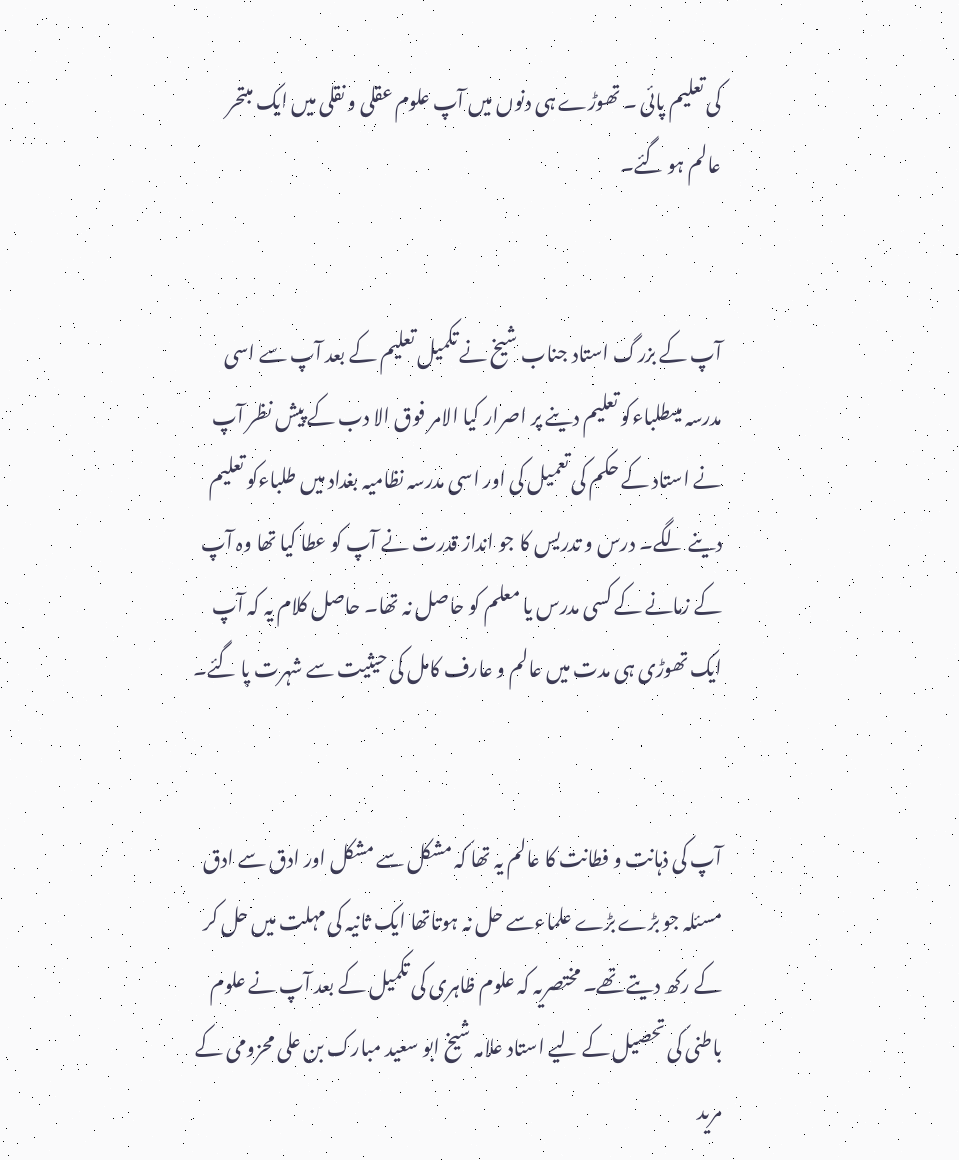کی تعلیم پائی ۔ تھوڑے ہی دنوں میں آپ علوم عقلی و نقلی میں ایک مبتحر عالم ہو گئے۔


آپ کے بزرگ استاد جناب شیخ نے تکمیل تعلیم کے بعد آپ سے اسی مدرسہ میںطلباءکو تعلیم دینے پر اصرار کیا الامر فوق الا دب کے پیش نظر آپ نے استاد کے حکم کی تعمیل کی اور اسی مدرسہ نظامیہ بغداد میں طلباءکو تعلیم دینے لگے۔ درس و تدریس کا جو انداز قدرت نے آپ کو عطا کیا تھا وہ آپ کے زمانے کے کسی مدرس یا معلم کو حاصل نہ تھا۔ حاصل کلام یہ کہ آپ ایک تھوڑی ہی مدت میں عالم و عارف کامل کی حیثیت سے شہرت پا گئے۔


آپ کی ذہانت و فطانت کا عالم یہ تھا کہ مشکل سے مشکل اور ادق سے ادق مسئلہ جو بڑے بڑے علماءسے حل نہ ہوتاتھا ایک ثانیہ کی مہلت میں حل کر کے رکھ دیتے تھے۔ مختصریہ کہ علوم ظاہری کی تکمیل کے بعد آپ نے علوم باطنی کی تحصیل کے لیے استاد علامہ شیخ ابو سعید مبارک بن علی محزومی کے مرید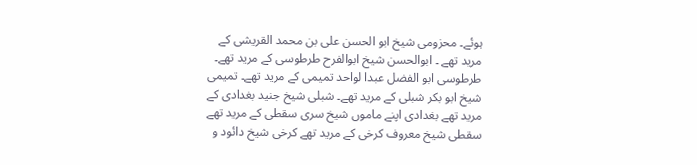ہوئے۔ محزومی شیخ ابو الحسن علی بن محمد القریشی کے مرید تھے ۔ ابوالحسن شیخ ابوالفرح طرطوسی کے مرید تھے۔ طرطوسی ابو الفضل عبدا لواحد تمیمی کے مرید تھے۔ تمیمی شیخ ابو بکر شبلی کے مرید تھے۔ شبلی شیخ جنید بغدادی کے مرید تھے بغدادی اپنے ماموں شیخ سری سقطی کے مرید تھے سقطی شیخ معروف کرخی کے مرید تھے کرخی شیخ دائود و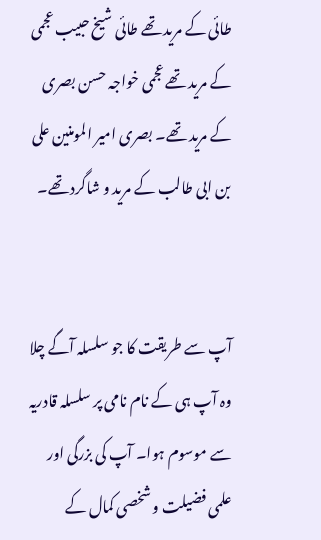طائی کے مرید تھے طائی شیخ حبیب عجمی کے مرید تھے عجمی خواجہ حسن بصری کے مرید تھے۔ بصری امیر المومنین علی بن ابی طالب کے مرید و شاگرد تھے۔


آپ سے طریقت کا جو سلسلہ آگے چلا وہ آپ ہی کے نام نامی پر سلسلہ قادریہ سے موسوم ہوا۔ آپ کی بزرگی اور علمی فضیلت و شخصی کمال کے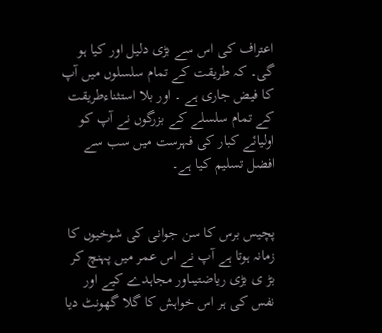اعتراف کی اس سے بڑی دلیل اور کیا ہو گی۔ کہ طریقت کے تمام سلسلوں میں آپ کا فیض جاری ہے ۔ اور بلا استثناءطریقت کے تمام سلسلے کے بزرگوں نے آپ کو اولیائے کبار کی فہرست میں سب سے افضل تسلیم کیا ہے۔


پچیس برس کا سن جوانی کی شوخیوں کا زمانہ ہوتا ہے آپ نے اس عمر میں پہنچ کر بڑ ی بڑی ریاضتیںاور مجاہدے کیے اور نفس کی ہر اس خواہش کا گلا گھونٹ دیا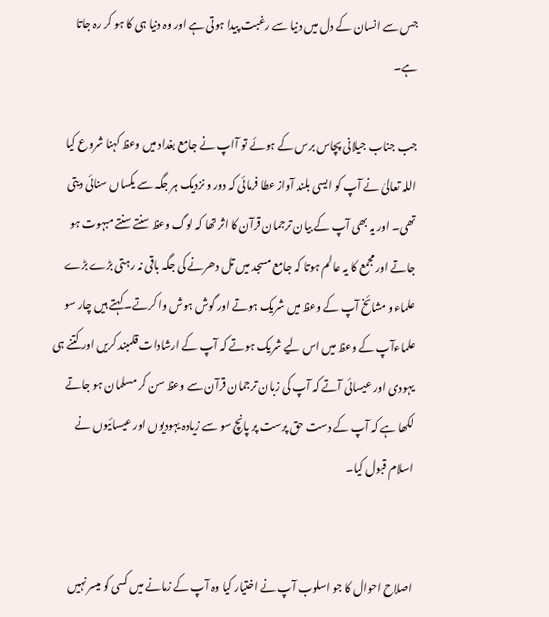جس سے انسان کے دل میں دنیا سے رغبت پیدا ہوتی ہے اور وہ دنیا ہی کا ہو کر رہ جاتا ہے۔

جب جناب جیلانی پچاس برس کے ہوئے تو آاپ نے جامع بغداد میں وعظ کہنا شروع کیا اللہ تعالیٰ نے آپ کو ایسی بلند آواز عطا فرمائی کہ دور و نزدیک ہر جگہ سے یکساں سنائی دیتی تھی۔ اور یہ بھی آپ کے بیان ترجمان قرآن کا اثر تھا کہ لوگ وعظ سنتے سنتے مبہوت ہو جاتے اور مجمع کا یہ عالم ہوتا کہ جامع مسجد میں تل دھرنے کی جگہ باقی نہ رہتی بڑے بڑے علماءو مشائخ آپ کے وعظ میں شریک ہوتے اور گوش ہوش وا کرتے۔ کہتے ہیں چار سو علماءآپ کے وعظ میں اس لیے شریک ہوتے کہ آپ کے ارشادات قلمبند کریں اور کتنے ہی یہودی اور عیسائی آتے کہ آپ کی زبان ترجمان قرآن سے وعظ سن کر مسلمان ہو جاتے لکھا ہے کہ آپ کے دست حق پرست پر پانچ سو سے زیادہ یہودیوں اور عیسائیوں نے اسلام قبول کیا۔


اصلاح احوال کا جو اسلوب آپ نے اختیار کیا وہ آپ کے زمانے میں کسی کو میسر نہیں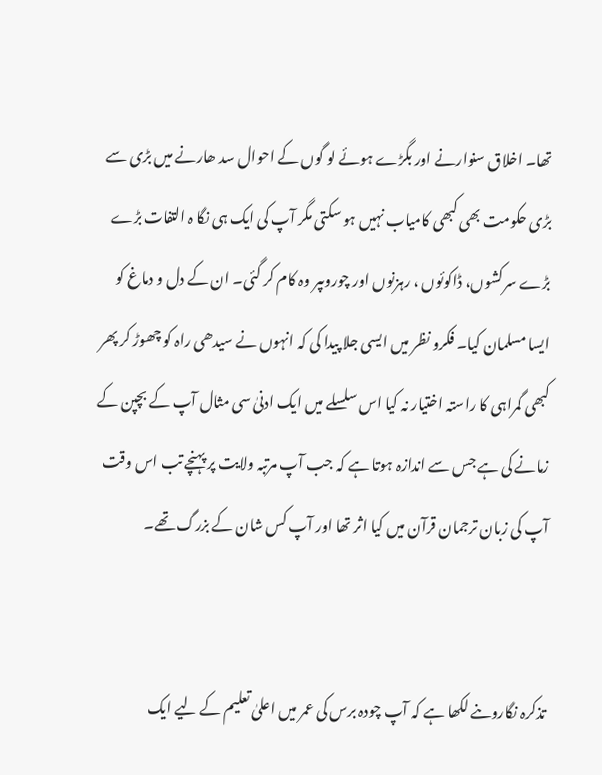تھا۔ اخلاق سنوارنے اور بگڑے ہوئے لو گوں کے احوال سد ھارنے میں بڑی سے بڑی حکومت بھی کبھی کامیاب نہیں ہو سکتی مگر آپ کی ایک ہی نگا ہ التفات بڑے بڑے سرکشوں، ڈاکوئوں ، رہزنوں اور چوروںپر وہ کام کر گئی۔ ان کے دل و دماغ کو ایسا مسلمان کیا۔ فکرو نظر میں ایسی جلا پیدا کی کہ انہوں نے سیدھی راہ کو چھوڑ کر پھر کبھی گمراہی کا راستہ اختیار نہ کیا اس سلسلے میں ایک ادنیٰ سی مثال آپ کے بچپن کے زمانے کی ہے جس سے اندازہ ہوتا ہے کہ جب آپ مرتبہ ولایت پر پہنچے تب اس وقت آپ کی زبان ترجمان قرآن میں کیا اثر تھا اور آپ کس شان کے بزرگ تھے۔


تذکرہ نگاروںنے لکھا ہے کہ آپ چودہ برس کی عمر میں اعلیٰ تعلیم کے لیے ایک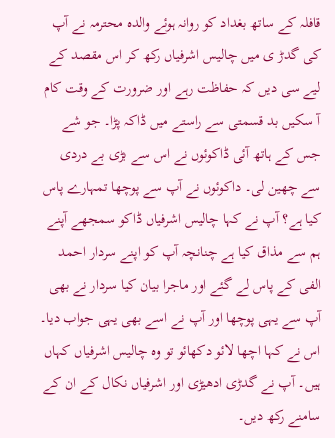قافلہ کے ساتھ بغداد کو روانہ ہوئے والدہ محترمہ نے آپ کی گدڑ ی میں چالیس اشرفیاں رکھ کر اس مقصد کے لیے سی دیں کہ حفاظت رہے اور ضرورت کے وقت کام آ سکیں بد قسمتی سے راستے میں ڈاکہ پڑا۔ جو شے جس کے ہاتھ آئی ڈاکوئوں نے اس سے بڑی بے دردی سے چھین لی۔ داکوئوں نے آپ سے پوچھا تمہارے پاس کیا ہے؟ آپ نے کہا چالیس اشرفیاں ڈاکو سمجھے آپنے ہم سے مذاق کیا ہے چنانچہ آپ کو اپنے سردار احمد الفی کے پاس لے گئے اور ماجرا بیان کیا سردار نے بھی آپ سے یہی پوچھا اور آپ نے اسے بھی یہی جواب دیا۔ اس نے کہا اچھا لائو دکھائو تو وہ چالیس اشرفیاں کہاں ہیں۔ آپ نے گدڑی ادھیڑی اور اشرفیاں نکال کے ان کے سامنے رکھ دیں۔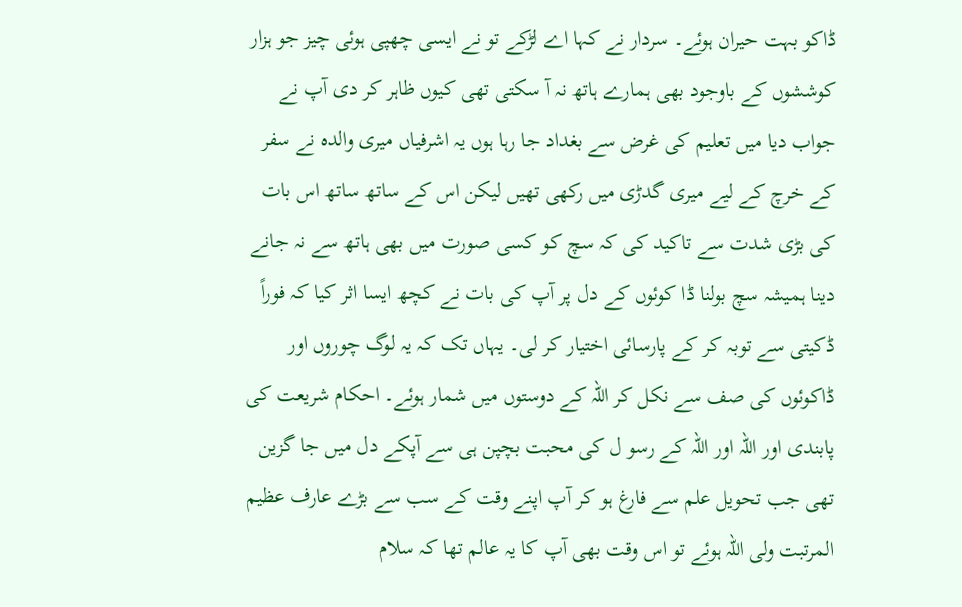ڈاکو بہت حیران ہوئے۔ سردار نے کہا اے لڑکے تو نے ایسی چھپی ہوئی چیز جو ہزار کوششوں کے باوجود بھی ہمارے ہاتھ نہ آ سکتی تھی کیوں ظاہر کر دی آپ نے جواب دیا میں تعلیم کی غرض سے بغداد جا رہا ہوں یہ اشرفیاں میری والدہ نے سفر کے خرچ کے لیے میری گدڑی میں رکھی تھیں لیکن اس کے ساتھ ساتھ اس بات کی بڑی شدت سے تاکید کی کہ سچ کو کسی صورت میں بھی ہاتھ سے نہ جانے دینا ہمیشہ سچ بولنا ڈا کوئوں کے دل پر آپ کی بات نے کچھ ایسا اثر کیا کہ فوراً ڈکیتی سے توبہ کر کے پارسائی اختیار کر لی۔ یہاں تک کہ یہ لوگ چوروں اور ڈاکوئوں کی صف سے نکل کر اللہ کے دوستوں میں شمار ہوئے۔ احکام شریعت کی پابندی اور اللہ اور اللہ کے رسو ل کی محبت بچپن ہی سے آپکے دل میں جا گزین تھی جب تحویل علم سے فارغ ہو کر آپ اپنے وقت کے سب سے بڑے عارف عظیم المرتبت ولی اللہ ہوئے تو اس وقت بھی آپ کا یہ عالم تھا کہ سلام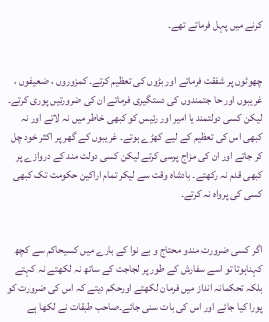کرنے میں پہل فرماتے تھے۔


چھوٹوں پر شفقت فرماتے اور بڑوں کی تعظیم کرتے۔ کمزوروں ، ضعیفوں ، غریبوں اور حا جتمندوں کی دستگیری فرماتے ان کی ضرورتیں پوری کرتے۔ لیکن کسی دولتمند یا امیر اور رئیس کو کبھی خاطر میں نہ لاتے اور نہ کبھی اس کی تعظیم کے لیے کھڑے ہوتے۔ غریبوں کے گھر پر اکثر خود چل کر جاتے اور ان کی مزاج پرسی کرتے لیکن کسی دولت مند کے دروازے پر کبھی قدم نہ رکھتے۔ بادشاہ وقت سے لیکر تمام اراکین حکومت تک کبھی کسی کی پرواہ نہ کرتے۔


اگر کسی ضرورت مندو محتاج و بے نوا کے بارے میں کسیحاکم سے کچھ کہناہوتا تو اسے سفارش کے طور پر لجاجت کے ساتھ نہ لکھتے نہ کہتے بلکہ تحکمانہ انداز میں فرمان لکھتے اورحکم دیتے کہ اس کی ضرورت کو پورا کیا جائے اور اس کی بات سنی جائے۔صاحب طبقات نے لکھا ہے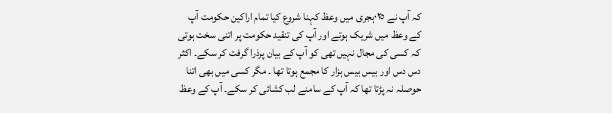کہ آپ نے ٠٢٥ہجری میں وعظ کہنا شروع کیا تمام اراکین حکومت آپ کے وعظ میں شریک ہوتے اور آپ کی تنقید حکومت پر اتنی سخت ہوتی کہ کسی کی مجال نہیں تھی کو آپ کے بیان پرذرا گرفت کر سکے۔ اکثر دس دس اور بیس بیس ہزار کا مجمع ہوتا تھا ۔ مگر کسی میں بھی اتنا حوصلہ نہ پڑتا تھا کہ آپ کے سامنے لب کشائی کر سکے۔ آپ کے وعظ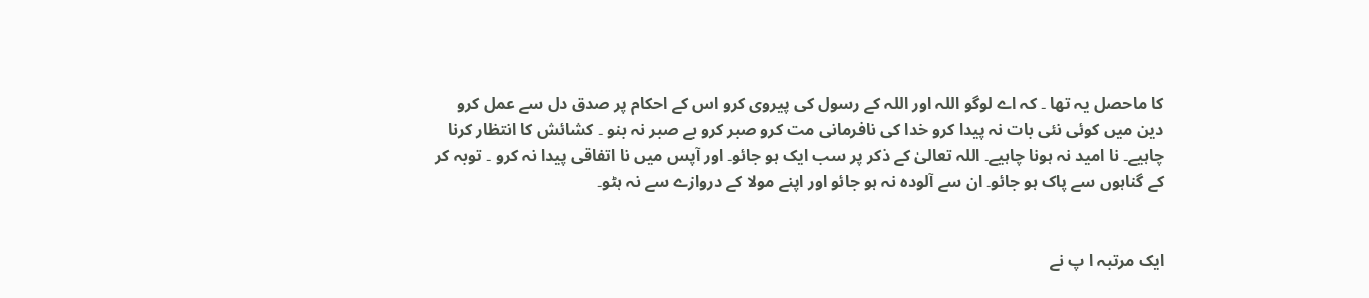کا ماحصل یہ تھا ۔ کہ اے لوگو اللہ اور اللہ کے رسول کی پیروی کرو اس کے احکام پر صدق دل سے عمل کرو دین میں کوئی نئی بات نہ پیدا کرو خدا کی نافرمانی مت کرو صبر کرو بے صبر نہ بنو ۔ کشائش کا انتظار کرنا چاہیے۔ نا امید نہ ہونا چاہیے۔ اللہ تعالیٰ کے ذکر پر سب ایک ہو جائو۔ اور آپس میں نا اتفاقی پیدا نہ کرو ۔ توبہ کر کے گناہوں سے پاک ہو جائو۔ ان سے آلودہ نہ ہو جائو اور اپنے مولا کے دروازے سے نہ ہٹو۔


ایک مرتبہ ا پ نے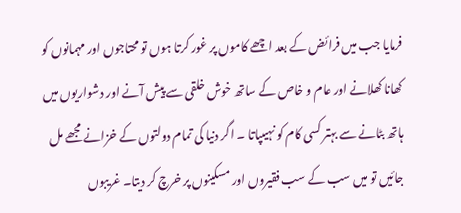فرمایا جب میں فرائض کے بعد اچھے کاموں پر غور کرتا ہوں تو محتاجوں اور مہمانوں کو کھانا کھلانے اور عام و خاص کے ساتھ خوش خلقی سے پیش آنے اور دشواریوں میں ہاتھ بٹانے سے بہتر کسی کام کو نہیںپاتا ۔ اگر دنیا کی تمام دولتوں کے خزانے مجھے مل جائیں تو میں سب کے سب فقیروں اور مسکینوں پر خرچ کر دیتا۔ غریبوں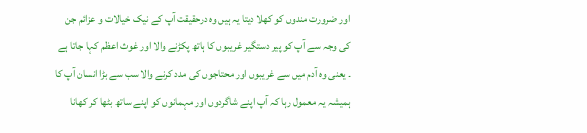اور ضرورت مندوں کو کھلا دیتا یہ ہیں وہ درحقیقت آپ کے نیک خیالات و عزائم جن کی وجہ سے آپ کو پیر دستگیر غریبوں کا ہاتھ پکڑنے والا اور غوث اعظم کہا جاتا ہے ۔ یعنی وہ آدم میں سے غریبوں اور محتاجوں کی مدد کرنے والا سب سے بڑا انسان آپ کا ہمیشہ یہ معمول رہا کہ آپ اپنے شاگردوں اور مہمانوں کو اپنے ساتھ بٹھا کر کھانا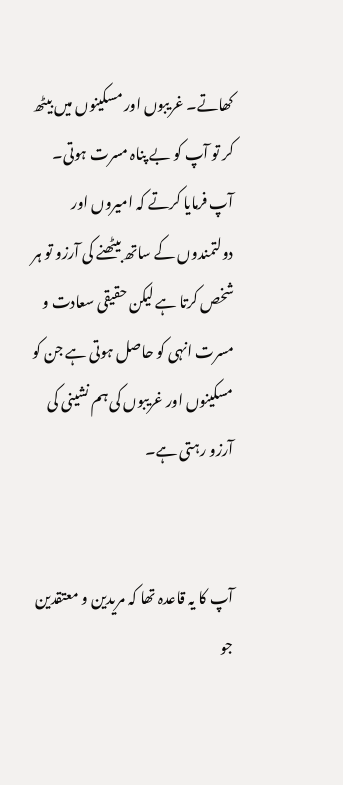کھاتے۔ غریبوں اور مسکینوں میں بیٹھ کر تو آپ کو بے پناہ مسرت ہوتی۔ آپ فرمایا کرتے کہ امیروں اور دولتمندوں کے ساتھ بیٹھنے کی آرزو تو ہر شخص کرتا ہے لیکن حقیقی سعادت و مسرت انہی کو حاصل ہوتی ہے جن کو مسکینوں اور غریبوں کی ہم نشینی کی آرزو رہتی ہے۔


آپ کا یہ قاعدہ تھا کہ مریدین و معتقدین جو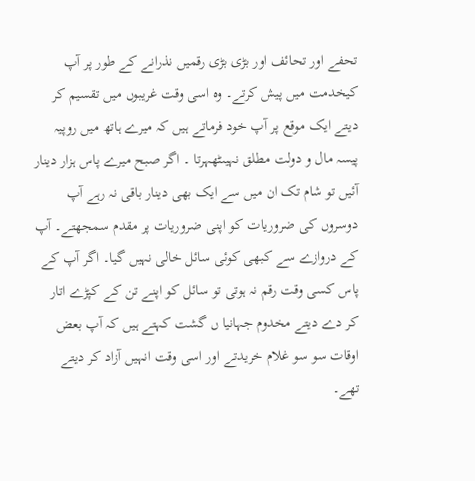تحفے اور تحائف اور بڑی بڑی رقمیں نذرانے کے طور پر آپ کیخدمت میں پیش کرتے۔ وہ اسی وقت غریبوں میں تقسیم کر دیتے ایک موقع پر آپ خود فرماتے ہیں کہ میرے ہاتھ میں روپیہ پیسہ مال و دولت مطلق نہیںٹھہرتا ۔ اگر صبح میرے پاس ہزار دینار آئیں تو شام تک ان میں سے ایک بھی دینار باقی نہ رہے آپ دوسروں کی ضروریات کو اپنی ضروریات پر مقدم سمجھتے۔ آپ کے دروازے سے کبھی کوئی سائل خالی نہیں گیا۔ اگر آپ کے پاس کسی وقت رقم نہ ہوتی تو سائل کو اپنے تن کے کپڑے اتار کر دے دیتے مخدوم جہانیا ں گشت کہتے ہیں کہ آپ بعض اوقات سو سو غلام خریدتے اور اسی وقت انہیں آزاد کر دیتے تھے۔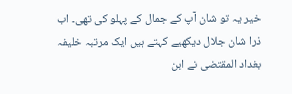خیر یہ تو شان آپ کے جمال کے پہلو کی تھی۔ اب ذرا شان جلال دیکھیے کہتے ہیں ایک مرتبہ خلیفہ بغداد المقتضی نے ابن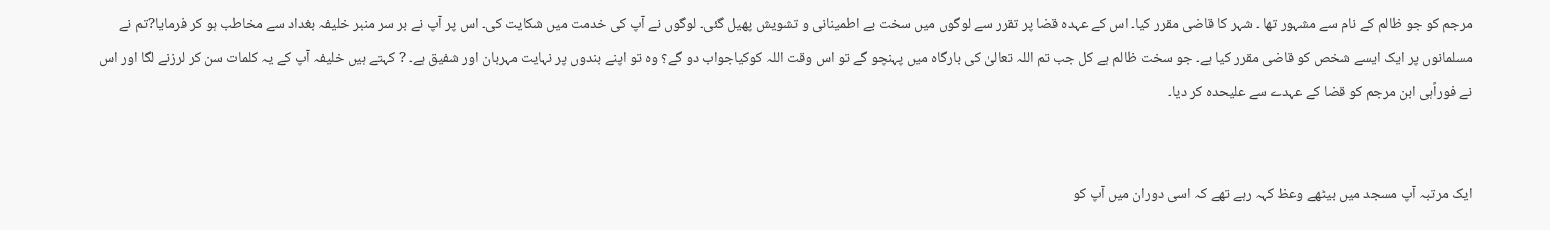مرجم کو جو ظالم کے نام سے مشہور تھا ۔ شہر کا قاضی مقرر کیا۔ اس کے عہدہ قضا پر تقرر سے لوگوں میں سخت بے اطمینانی و تشویش پھیل گئی۔ لوگوں نے آپ کی خدمت میں شکایت کی۔ اس پر آپ نے بر سر منبر خلیفہ بغداد سے مخاطب ہو کر فرمایا?تم نے مسلمانوں پر ایک ایسے شخص کو قاضی مقرر کیا ہے۔ جو سخت ظالم ہے کل جب تم اللہ تعالیٰ کی بارگاہ میں پہنچو گے تو اس وقت اللہ کوکیاجواب دو گے؟ وہ تو اپنے بندوں پر نہایت مہربان اور شفیق ہے۔ ? کہتے ہیں خلیفہ آپ کے یہ کلمات سن کر لرزنے لگا اور اس نے فوراًہی ابن مرجم کو قضا کے عہدے سے علیحدہ کر دیا۔


ایک مرتبہ آپ مسجد میں بیٹھے وعظ کہہ رہے تھے کہ اسی دوران میں آپ کو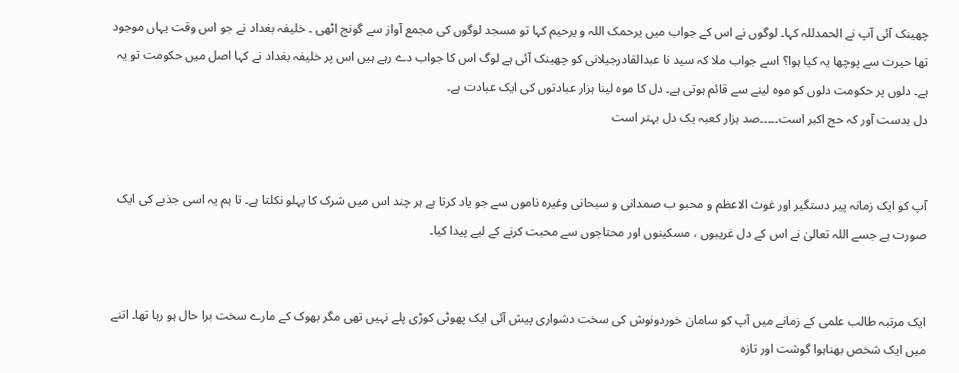چھینک آئی آپ نے الحمدللہ کہا۔ لوگوں نے اس کے جواب میں یرحمک اللہ و یرحیم کہا تو مسجد لوگوں کی مجمع آواز سے گونج اٹھی ۔ خلیفہ بغداد نے جو اس وقت یہاں موجود تھا حیرت سے پوچھا یہ کیا ہوا؟ اسے جواب ملا کہ سید نا عبدالقادرجیلانی کو چھینک آئی ہے لوگ اس کا جواب دے رہے ہیں اس پر خلیفہ بغداد نے کہا اصل میں حکومت تو یہ ہے۔ دلوں پر حکومت دلوں کو موہ لینے سے قائم ہوتی ہے۔ دل کا موہ لینا ہزار عبادتوں کی ایک عبادت ہے۔
دل بدست آور کہ حج اکبر است۔۔۔۔۔صد ہزار کعبہ یک دل بہتر است


آپ کو ایک زمانہ پیر دستگیر اور غوث الاعظم و محبو ب صمدانی و سبحانی وغیرہ ناموں سے جو یاد کرتا ہے ہر چند اس میں شرک کا پہلو نکلتا ہے۔ تا ہم یہ اسی جذبے کی ایک صورت ہے جسے اللہ تعالیٰ نے اس کے دل غریبوں ، مسکینوں اور محتاجوں سے محبت کرنے کے لیے پیدا کیا۔


ایک مرتبہ طالب علمی کے زمانے میں آپ کو سامان خوردونوش کی سخت دشواری پیش آئی ایک پھوٹی کوڑی پلے نہیں تھی مگر بھوک کے مارے سخت برا حال ہو رہا تھا۔ اتنے میں ایک شخص بھناہوا گوشت اور تازہ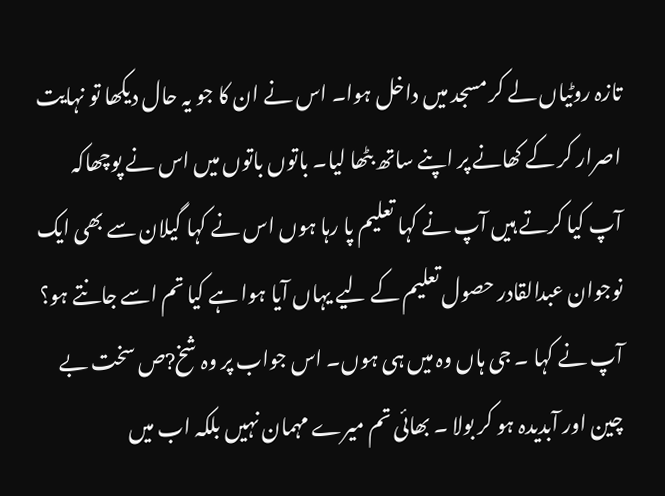تازہ روٹیاں لے کر مسجد میں داخل ہوا۔ اس نے ان کا جو یہ حال دیکھا تو نہایت اصرار کر کے کھانے پر اپنے ساتھ بٹھا لیا۔ باتوں باتوں میں اس نے پوچھاکہ آپ کیا کرتے ہیں آپ نے کہا تعلیم پا رہا ہوں اس نے کہا گیلان سے بھی ایک نوجوان عبدالقادر حصول تعلیم کے لیے یہاں آیا ہوا ہے کیا تم اسے جانتے ہو؟ آپ نے کہا ۔ جی ہاں وہ میں ہی ہوں۔ اس جواب پر وہ شخ?ص سخت بے چین اور آبدیدہ ہو کر بولا ۔ بھائی تم میرے مہمان نہیں بلکہ اب میں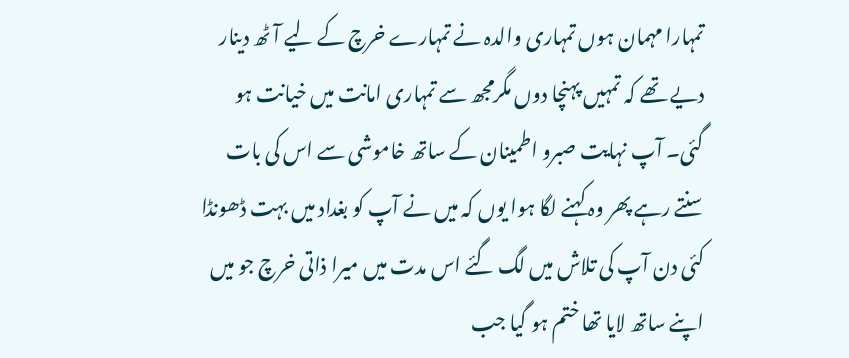تمہارا مہمان ہوں تمہاری والدہ نے تمہارے خرچ کے لیے آٹھ دینار دیے تھے کہ تمہیں پہنچا دوں مگرمجھ سے تمہاری امانت میں خیانت ہو گئی۔ آپ نہایت صبرو اطمینان کے ساتھ خاموشی سے اس کی بات سنتے رہے پھر وہ کہنے لگا ہوا یوں کہ میں نے آپ کو بغداد میں بہت ڈھونڈا کئی دن آپ کی تلاش میں لگ گئے اس مدت میں میرا ذاتی خرچ جو میں اپنے ساتھ لایا تھا ختم ہو گیا جب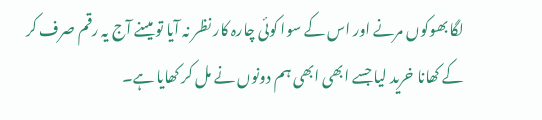لگا بھوکوں مرنے اور اس کے سوا کوئی چارہ کار نظر نہ آیا تو میںنے آج یہ رقم صرف کر کے کھانا خرید لیا جسے ابھی ابھی ہم دونوں نے مل کر کھایا ہے۔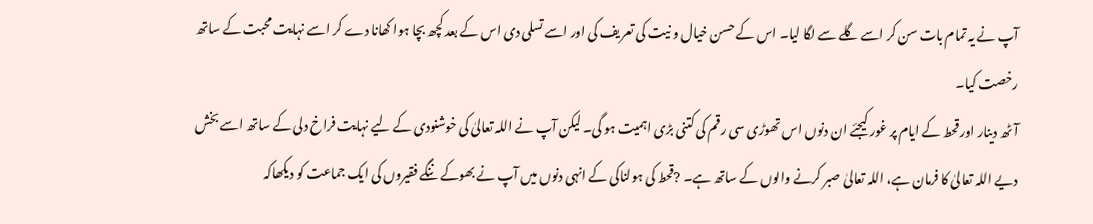آپ نے یہ تمام بات سن کر اسے گلے سے لگا لیا۔ اس کے حسن خیال و نیت کی تعریف کی اور اسے تسلی دی اس کے بعد کچھ بچا ہوا کھانا دے کر اسے نہایت محبت کے ساتھ رخصت کیا۔
آٹھ دینار اور قحط کے ایام پر غور کیجئے ان دنوں اس تھوڑی سی رقم کی کتنی بڑی اہمیت ہو گی۔ لیکن آپ نے اللہ تعالیٰ کی خوشنودی کے لیے نہایت فراخ دلی کے ساتھ اسے بخش دیے اللہ تعالیٰ کا فرمان ہے، اللہ تعالیٰ صبر کرنے والوں کے ساتھ ہے۔ ?قحط کی ہولناکی کے انہی دنوں میں آپ نے بھوکے ننگے فقیروں کی ایک جماعت کو دیکھاکہ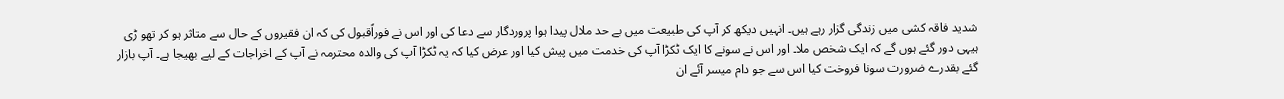شدید فاقہ کشی میں زندگی گزار رہے ہیں۔ انہیں دیکھ کر آپ کی طبیعت میں بے حد ملال پیدا ہوا پروردگار سے دعا کی اور اس نے فوراًقبول کی کہ ان فقیروں کے حال سے متاثر ہو کر تھو ڑی ہیہی دور گئے ہوں گے کہ ایک شخص ملا۔ اور اس نے سونے کا ایک ٹکڑا آپ کی خدمت میں پیش کیا اور عرض کیا کہ یہ ٹکڑا آپ کی والدہ محترمہ نے آپ کے اخراجات کے لیے بھیجا ہے۔ آپ بازار گئے بقدرے ضرورت سونا فروخت کیا اس سے جو دام میسر آئے ان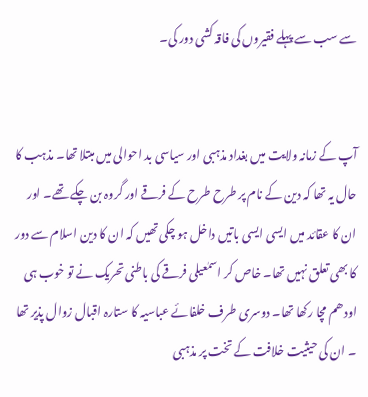سے سب سے پہلے فقیروں کی فاقہ کشی دور کی۔


آپ کے زمانہ ولایت میں بغداد مذہبی اور سیاسی بد احوالی میں مبتلا تھا۔ مذہب کا حال یہ تھا کہ دین کے نام پر طرح طرح کے فرقے اور گروہ بن چکے تھے۔ اور ان کا عقائد میں ایسی ایسی باتیں داخل ہو چکی تھیں کہ ان کا دین اسلام سے دور کا بھی تعلق نہیں تھا۔ خاص کر اسمٰعیلی فرقے کی باطنی تحریک نے تو خوب ہی اودھم مچا رکھا تھا۔ دوسری طرف خلفائے عباسیہ کا ستارہ اقبال زوال پذیر تھا ۔ ان کی حیثیت خلافت کے تخت پر مذہبی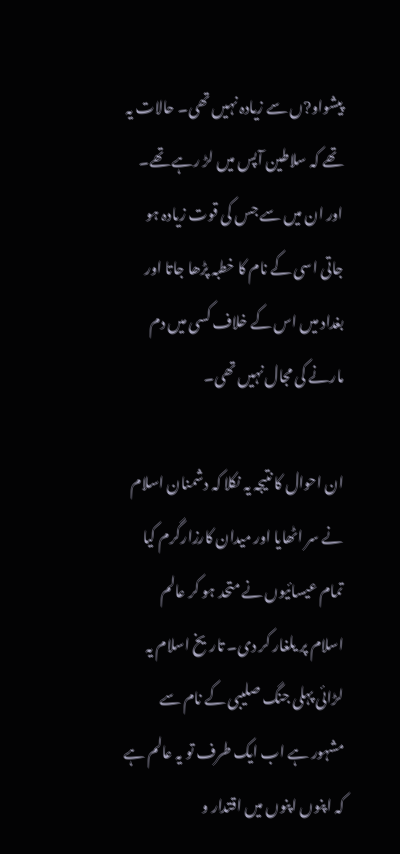پیشواو?ں سے زیادہ نہیں تھی۔ حالات یہ تھے کہ سلاطین آپس میں لڑ رہے تھے۔ اور ان میں سے جس کی قوت زیادہ ہو جاتی اسی کے نام کا خطبہ پڑھا جاتا اور بغداد میں اس کے خلاف کسی میں دم مارنے کی مجال نہیں تھی۔

ان احوال کا نتیجہ یہ نکلا کہ دشمنان اسلام نے سر اٹھایا اور میدان کارزارگرم کیا تمام عیسائیوں نے متحد ہو کر عالم اسلام پر یلغار کر دی۔ تاریخ اسلام یہ لڑائی پہلی جنگ صلیبی کے نام سے مشہور ہے اب ایک طرف تو یہ عالم ہے کہ اپنوں اپنوں میں اقتدار و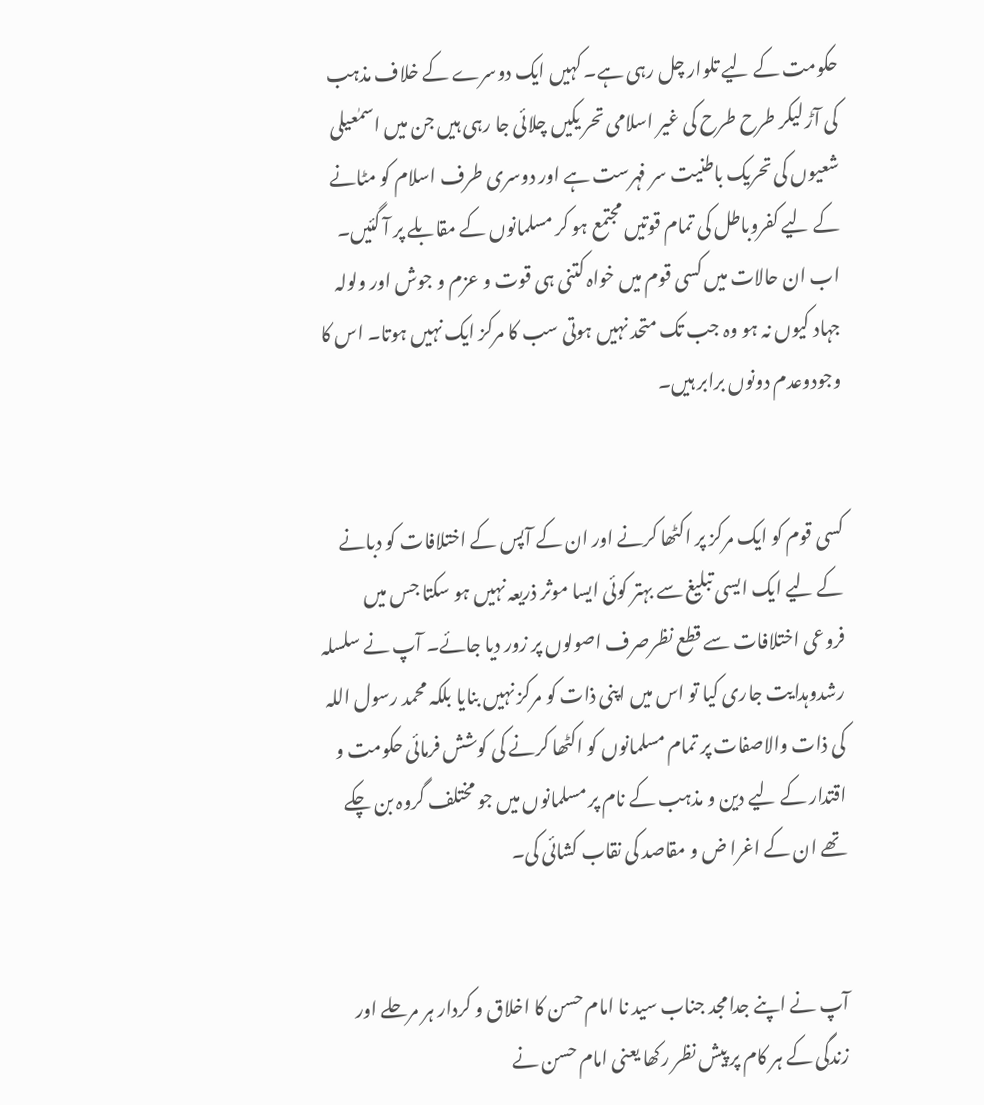حکومت کے لیے تلوار چل رہی ہے۔ کہیں ایک دوسرے کے خلاف مذہب کی آڑ لیکر طرح طرح کی غیر اسلامی تحر یکیں چلائی جا رہی ہیں جن میں اسمٰعیلی شعیوں کی تحریک باطنیت سر فہرست ہے اور دوسری طرف اسلام کو مٹانے کے لیے کفروباطل کی تمام قوتیں مجتمع ہو کر مسلمانوں کے مقابلے پر آ گئیں۔ اب ان حالات میں کسی قوم میں خواہ کتنی ہی قوت و عزم و جوش اور ولولہ جہاد کیوں نہ ہو وہ جب تک متحد نہیں ہوتی سب کا مرکز ایک نہیں ہوتا۔ اس کا وجودوعدم دونوں برابر ہیں۔


کسی قوم کو ایک مرکز پر اکٹھا کرنے اور ان کے آپس کے اختلافات کو دبانے کے لیے ایک ایسی تبلیغ سے بہتر کوئی ایسا موثر ذریعہ نہیں ہو سکتا جس میں فروعی اختلافات سے قطع نظرصرف اصولوں پر زور دیا جائے۔ آپ نے سلسلہ رشدوہدایت جاری کیا تو اس میں اپنی ذات کو مرکز نہیں بنایا بلکہ محمد رسول اللہ کی ذات والاصفات پر تمام مسلمانوں کو اکٹھا کرنے کی کوشش فرمائی حکومت و اقتدار کے لیے دین و مذہب کے نام پر مسلمانوں میں جو مختلف گروہ بن چکے تھے ان کے اغرا ض و مقاصد کی نقاب کشائی کی۔


آپ نے اپنے جدامجد جناب سید نا امام حسن کا اخلاق و کردار ہر مرحلے اور زندگی کے ہر کام پر پیش نظر رکھا یعنی امام حسن نے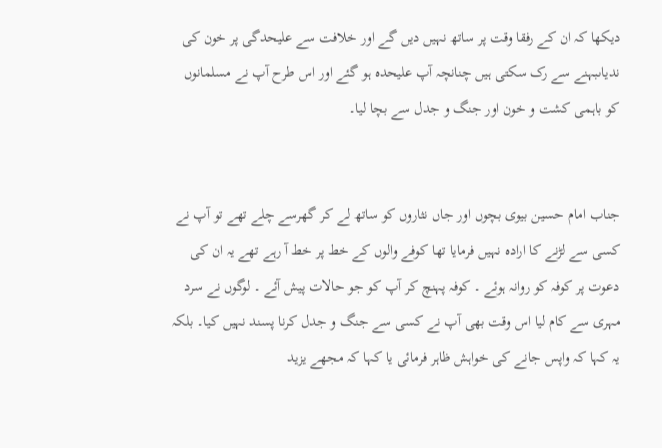دیکھا کہ ان کے رفقا وقت پر ساتھ نہیں دیں گے اور خلافت سے علیحدگی پر خون کی ندیاںبہنے سے رک سکتی ہیں چنانچہ آپ علیحدہ ہو گئے اور اس طرح آپ نے مسلمانوں کو باہمی کشت و خون اور جنگ و جدل سے بچا لیا۔


جناب امام حسین بیوی بچوں اور جاں نثاروں کو ساتھ لے کر گھرسے چلے تھے تو آپ نے کسی سے لڑنے کا ارادہ نہیں فرمایا تھا کوفے والوں کے خط پر خط آ رہے تھے یہ ان کی دعوت پر کوفہ کو روانہ ہوئے ۔ کوفہ پہنچ کر آپ کو جو حالات پیش آئے ۔ لوگوں نے سرد مہری سے کام لیا اس وقت بھی آپ نے کسی سے جنگ و جدل کرنا پسند نہیں کیا۔ بلکہ یہ کہا کہ واپس جانے کی خواہش ظاہر فرمائی یا کہا کہ مجھے یزید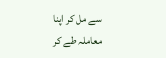سے مل کر اپنا معاملہ طے کر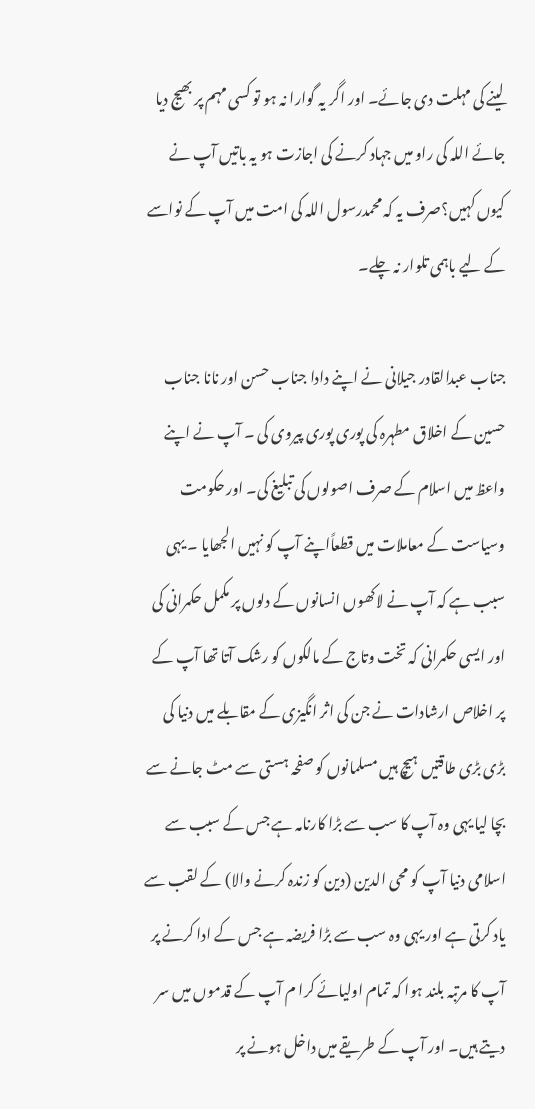لینے کی مہلت دی جائے۔ اور اگر یہ گوارا نہ ہو تو کسی مہم پر بھیج دیا جائے اللہ کی راو میں جہاد کرنے کی اجازت ہو یہ باتیں آپ نے کیوں کہیں؟صرف یہ کہ محمدرسول اللہ کی امت میں آپ کے نواسے کے لیے باہمی تلوار نہ چلے۔

جناب عبدالقادر جیلانی نے اپنے دادا جناب حسن اور نانا جناب حسین کے اخلاق مطہرہ کی پوری پوری پیروی کی ۔ آپ نے اپنے واعظ میں اسلام کے صرف اصولوں کی تبلیغ کی۔ اور حکومت وسیاست کے معاملات میں قطعاًاپنے آپ کو نہیں الجھایا ۔ یہی سبب ہے کہ آپ نے لاکھوں انسانوں کے دلوں پر مکمل حکمرانی کی اور ایسی حکمرانی کہ تخت وتاج کے مالکوں کو رشک آتا تھا آپ کے پر اخلاص ارشادات نے جن کی اثر انگیزی کے مقابلے میں دنیا کی بڑی بڑی طاقتیں ہیچ ہیں مسلمانوں کو صفحہ ہستی سے مٹ جانے سے بچا لیا یہی وہ آپ کا سب سے بڑا کارنامہ ہے جس کے سبب سے اسلامی دنیا آپ کو محی الدین (دین کو زندہ کرنے والا) کے لقب سے یاد کرتی ہے اور یہی وہ سب سے بڑا فریضہ ہے جس کے ادا کرنے پر آپ کا مرتبہ بلند ہوا کہ تمام اولیائے کرا م آپ کے قدموں میں سر دیتے ہیں۔ اور آپ کے طریقے میں داخل ہونے پر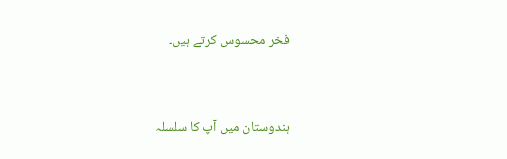فخر محسوس کرتے ہیں۔


ہندوستان میں آپ کا سلسلہ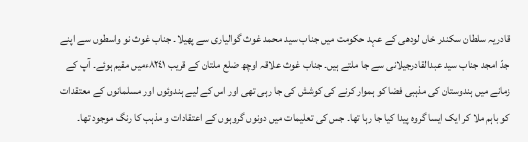قادریہ سلطان سکندر خاں لودھی کے عہد حکومت میں جناب سید محمد غوث گوالیاری سے پھیلا۔ جناب غوث نو واسطوں سے اپنے جدّ امجد جناب سید عبدالقادرجیلانی سے جا ملتے ہیں۔ جناب غوث علاقہ اوچھ ضلع ملتان کے قریب ٨٢٤١ءمیں مقیم ہوئے۔ آپ کے زمانے میں ہندوستان کی مذہبی فضا کو ہموار کرنے کی کوشش کی جا رہی تھی اور اس کے لیے ہندوئوں اور مسلمانوں کے معتقدات کو باہم ملا کر ایک ایسا گروہ پیدا کیا جا رہا تھا۔ جس کی تعلیمات میں دونوں گروہوں کے اعتقادات و مذہب کا رنگ موجود تھا۔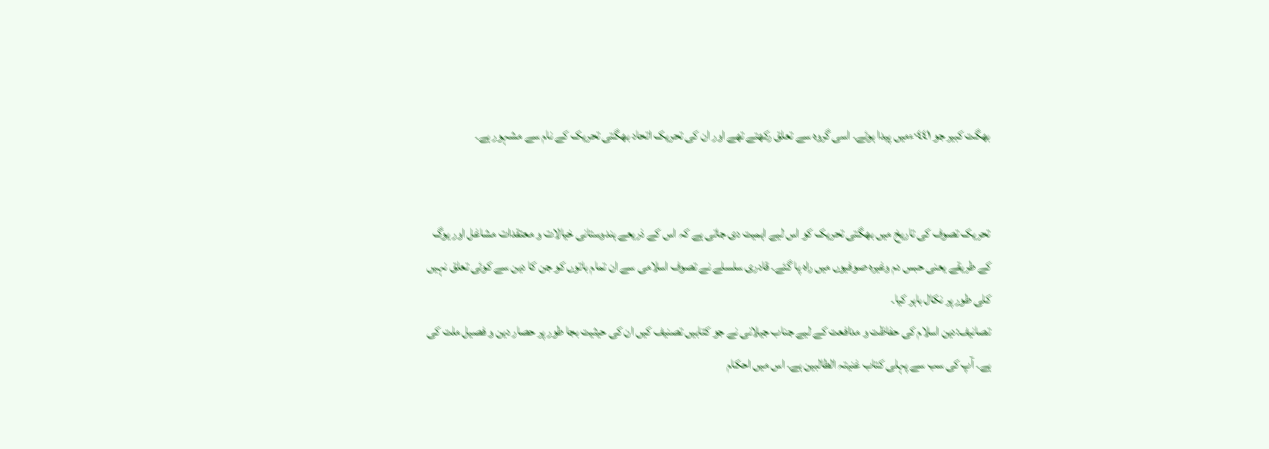بھگت کبیر جو ٠٤٤١ءمیں پیدا ہوئے۔ اسی گروہ سے تعلق رکھتے تھے اور ان کی تحریک اتحاد بھگتی تحریک کے نام سے مشہور ہے۔


تحریک تصوف کی تاریخ میں بھگتی تحریک کو اس لیے اہمیت دی جاتی ہے کہ اس کے ذریعے ہندوستانی خیالات و معتقدات مشاغل اور یوگ کے طریقے یعنی حبس دم وغیرہ صوفیوں میں راہ پا گئے۔ قادری سلسلے نے تصوف اسلامی سے ان تمام باتوں کو جن کا دین سے کوئی تعلق نہیں کلی طور پر نکال باہر کیا۔
تصانیف:دین اسلام کی حفاظت و مدافعت کے لیے جناب جیلانی نے جو کتابیں تصنیف کیں ان کی حیثیت بجا طور پر حصار دین و فصیل ملت کی ہے۔ آپ کی سب سے پہلی کتاب غنیتہ الطالبین ہے۔ اس میں احکام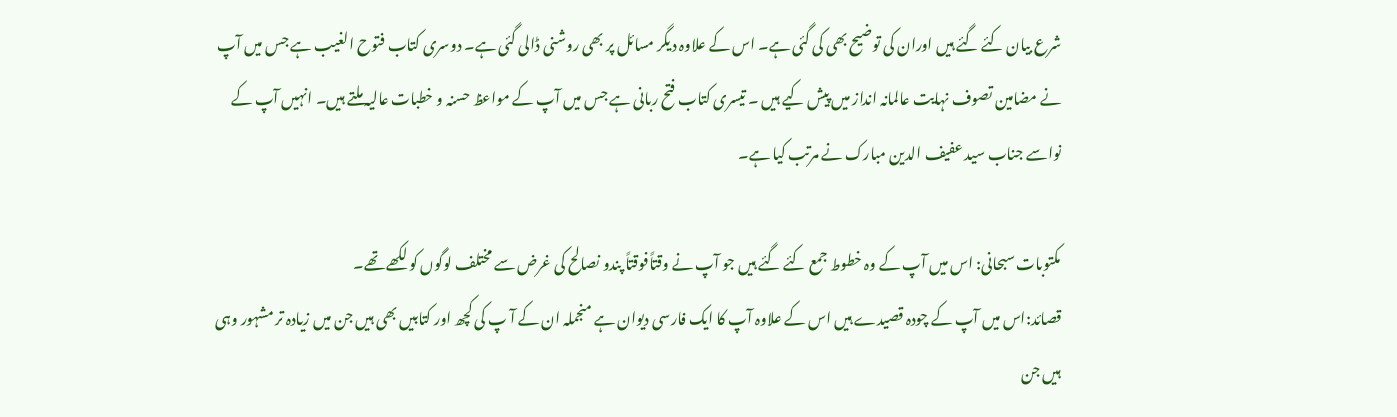شرع بیان کئے گئے ہیں اوران کی توضیح بھی کی گئی ہے۔ اس کے علاوہ دیگر مسائل پر بھی روشنی ڈالی گئی ہے۔ دوسری کتاب فتوح الغیب ہے جس میں آپ نے مضامین تصوف نہایت عالمانہ انداز میں پیش کیے ہیں ۔ تیسری کتاب فتح ربانی ہے جس میں آپ کے مواعظ حسنہ و خطبات عالیہ ملتے ہیں۔ انہیں آپ کے نواسے جناب سید عفیف الدین مبارک نے مرتب کیا ہے۔

مکتوبات سبحانی: اس میں آپ کے وہ خطوط جمع کئے گئے ہیں جو آپ نے وقتاًفوقتاً پندو نصالح کی غرض سے مختلف لوگوں کو لکھے تھے۔
قصائد:اس میں آپ کے چودہ قصیدے ہیں اس کے علاوہ آپ کا ایک فارسی دیوان ہے منجملہ ان کے آ پ کی کچھ اور کتابیں بھی ہیں جن میں زیادہ تر مشہور وہی ہیں جن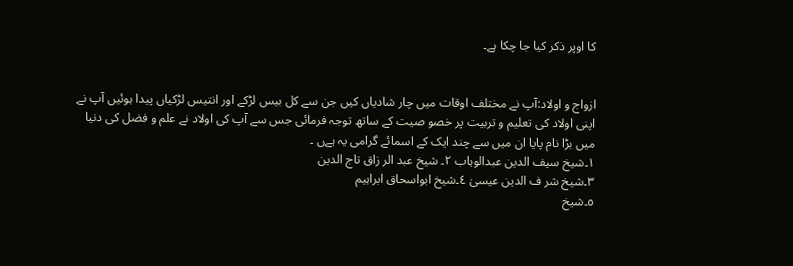کا اوپر ذکر کیا جا چکا ہے۔


ازواج و اولاد:آپ نے مختلف اوقات میں چار شادیاں کیں جن سے کل بیس لڑکے اور انتیس لڑکیاں پیدا ہوئیں آپ نے اپنی اولاد کی تعلیم و تربیت پر خصو صیت کے ساتھ توجہ فرمائی جس سے آپ کی اولاد نے علم و فضل کی دنیا میں بڑا نام پایا ان میں سے چند ایک کے اسمائے گرامی یہ ہےں ۔
١۔شیخ سیف الدین عبدالوہاب ٢۔ شیخ عبد الر زاق تاج الدین
٣۔شیخ شر ف الدین عیسیٰ ٤۔شیخ ابواسحاق ابراہیم
٥۔شیخ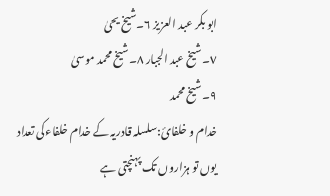ابو بکر عبد العزیز ٦۔شیخ یحیٰ
٧۔شیخ عبد الجبار ٨۔شیخ محمد موسیٰ
٩۔شیخ محمد
خدام و خلفائ:سلسلہ قادریہ کے خدام خلفاءکی تعداد یوں تو ہزاروں تک پہنچتی ہے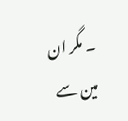۔ مگر ان مین سے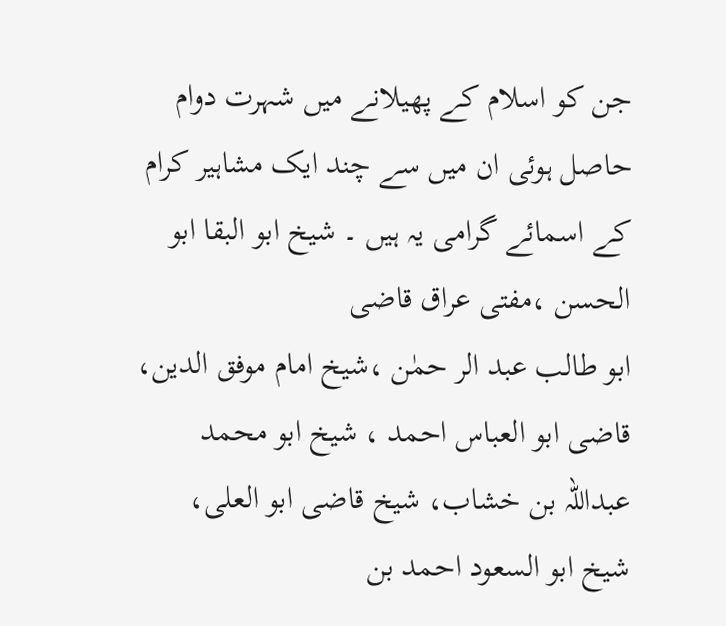جن کو اسلام کے پھیلانے میں شہرت دوام حاصل ہوئی ان میں سے چند ایک مشاہیر کرام کے اسمائے گرامی یہ ہیں ۔ شیخ ابو البقا ابو الحسن ،مفتی عراق قاضی
ابو طالب عبد الر حمٰن ،شیخ امام موفق الدین، قاضی ابو العباس احمد ، شیخ ابو محمد عبداللہ بن خشاب، شیخ قاضی ابو العلی، شیخ ابو السعود احمد بن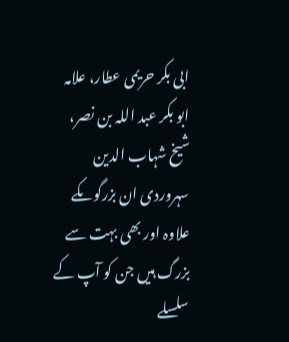ابی بکر حریمی عطار، علامہ ابو بکر عبد اللہ بن نصر، شیخ شہاب الدین سہروردی ان بزرگوںکے علاوہ اور بھی بہت سے بزرگ ہیں جن کو آپ کے سلسلے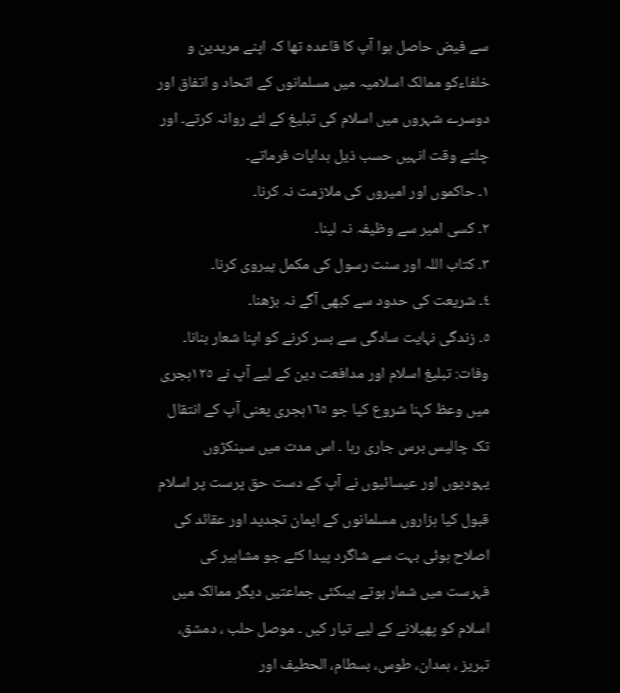سے فیض حاصل ہوا آپ کا قاعدہ تھا کہ اپنے مریدین و خلفاءکو ممالک اسلامیہ میں مسلمانوں کے اتحاد و اتفاق اور دوسرے شہروں میں اسلام کی تبلیغ کے لئے روانہ کرتے۔ اور چلتے وقت انہیں حسب ذیل ہدایات فرماتے۔
١۔ حاکموں اور امیروں کی ملازمت نہ کرنا۔
٢۔ کسی امیر سے وظیفہ نہ لینا۔
٣۔ کتاب اللہ اور سنت رسول کی مکمل پیروی کرنا۔
٤۔ شریعت کی حدود سے کبھی آگے نہ بڑھنا۔
٥۔ زندگی نہایت سادگی سے بسر کرنے کو اپنا شعار بنانا۔
وفات: تبلیغ اسلام اور مدافعت دین کے لیے آپ نے ١٢٥ہجری میں وعظ کہنا شروع کیا جو ١٦٥ہجری یعنی آپ کے انتقال تک چالیس برس جاری رہا ۔ اس مدت میں سینکڑوں یہودیوں اور عیسائیوں نے آپ کے دست حق پرست پر اسلام قبول کیا ہزاروں مسلمانوں کے ایمان تجدید اور عقائد کی اصلاح ہوئی بہت سے شاگرد پیدا کئے جو مشاہیر کی فہرست میں شمار ہوتے ہیںکئی جماعتیں دیگر ممالک میں اسلام کو پھیلانے کے لیے تیار کیں ۔ موصل حلب ، دمشق، تبریز ، ہمدان، طوس، بسطام، الحطیف اور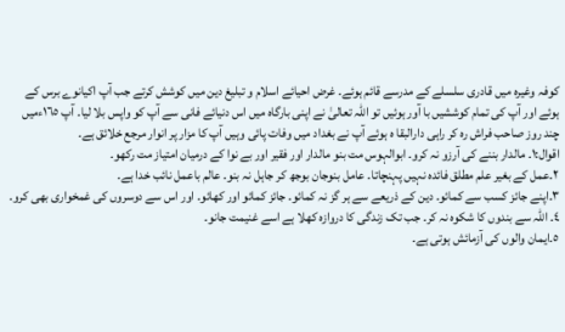کوفہ وغیرہ میں قادری سلسلے کے مدرسے قائم ہوئے۔ غرض احیائے اسلام و تبلیغ دین میں کوشش کرتے جب آپ اکیانوے برس کے ہوئے اور آپ کی تمام کوششیں با آور ہوئیں تو اللہ تعالیٰ نے اپنی بارگاہ میں اس دنیائے فانی سے آپ کو واپس بلا لیا۔ آپ ١٦٥ءمیں چند روز صاحب فراش رہ کر راہی دارالبقا ہ ہوئے آپ نے بغداد میں وفات پائی وہیں آپ کا مزار پر انوار مرجع خلائق ہے۔
اقوال:١۔ مالدار بننے کی آرزو نہ کرو۔ ابوالہوس مت بنو مالدار اور فقیر اور بے نوا کے درمیان امتیاز مت رکھو۔
٢۔عمل کے بغیر علم مطلق فائدہ نہیں پہنچاتا۔ عامل بنوجان بوجھ کر جاہل نہ بنو۔ عالم باعمل نائب خدا ہے۔
٣۔اپنے جائز کسب سے کمائو۔ دین کے ذریعے سے ہر گز نہ کمائو۔ جائز کمائو اور کھائو۔ اور اس سے دوسروں کی غمخواری بھی کرو۔
٤۔ اللہ سے بندوں کا شکوہ نہ کر۔ جب تک زندگی کا دروازہ کھلا ہے اسے غنیمت جانو۔
٥۔ایمان والوں کی آزمائش ہوتی ہے۔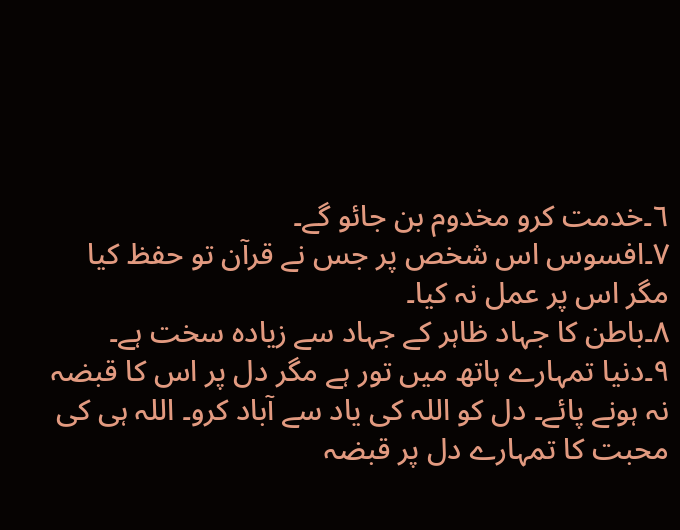٦۔خدمت کرو مخدوم بن جائو گے۔
٧۔افسوس اس شخص پر جس نے قرآن تو حفظ کیا مگر اس پر عمل نہ کیا۔
٨۔باطن کا جہاد ظاہر کے جہاد سے زیادہ سخت ہے۔
٩۔دنیا تمہارے ہاتھ میں تور ہے مگر دل پر اس کا قبضہ نہ ہونے پائے۔ دل کو اللہ کی یاد سے آباد کرو۔ اللہ ہی کی محبت کا تمہارے دل پر قبضہ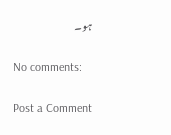ہو۔

No comments:

Post a Comment